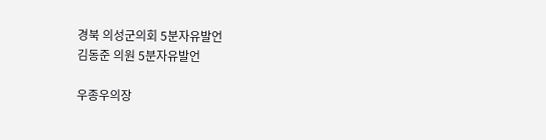경북 의성군의회 5분자유발언
김동준 의원 5분자유발언

우종우의장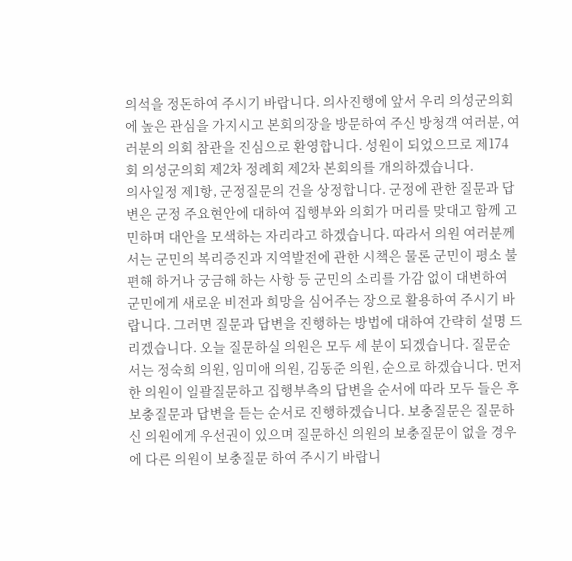의석을 정돈하여 주시기 바랍니다. 의사진행에 앞서 우리 의성군의회에 높은 관심을 가지시고 본회의장을 방문하여 주신 방청객 여러분, 여러분의 의회 참관을 진심으로 환영합니다. 성원이 되었으므로 제174회 의성군의회 제2차 정례회 제2차 본회의를 개의하겠습니다.
의사일정 제1항, 군정질문의 건을 상정합니다. 군정에 관한 질문과 답변은 군정 주요현안에 대하여 집행부와 의회가 머리를 맞대고 함께 고민하며 대안을 모색하는 자리라고 하겠습니다. 따라서 의원 여러분께서는 군민의 복리증진과 지역발전에 관한 시책은 물론 군민이 평소 불편해 하거나 궁금해 하는 사항 등 군민의 소리를 가감 없이 대변하여 군민에게 새로운 비전과 희망을 심어주는 장으로 활용하여 주시기 바랍니다. 그러면 질문과 답변을 진행하는 방법에 대하여 간략히 설명 드리겠습니다. 오늘 질문하실 의원은 모두 세 분이 되겠습니다. 질문순서는 정숙희 의원, 임미애 의원, 김동준 의원, 순으로 하겠습니다. 먼저 한 의원이 일괄질문하고 집행부측의 답변을 순서에 따라 모두 들은 후 보충질문과 답변을 듣는 순서로 진행하겠습니다. 보충질문은 질문하신 의원에게 우선권이 있으며 질문하신 의원의 보충질문이 없을 경우에 다른 의원이 보충질문 하여 주시기 바랍니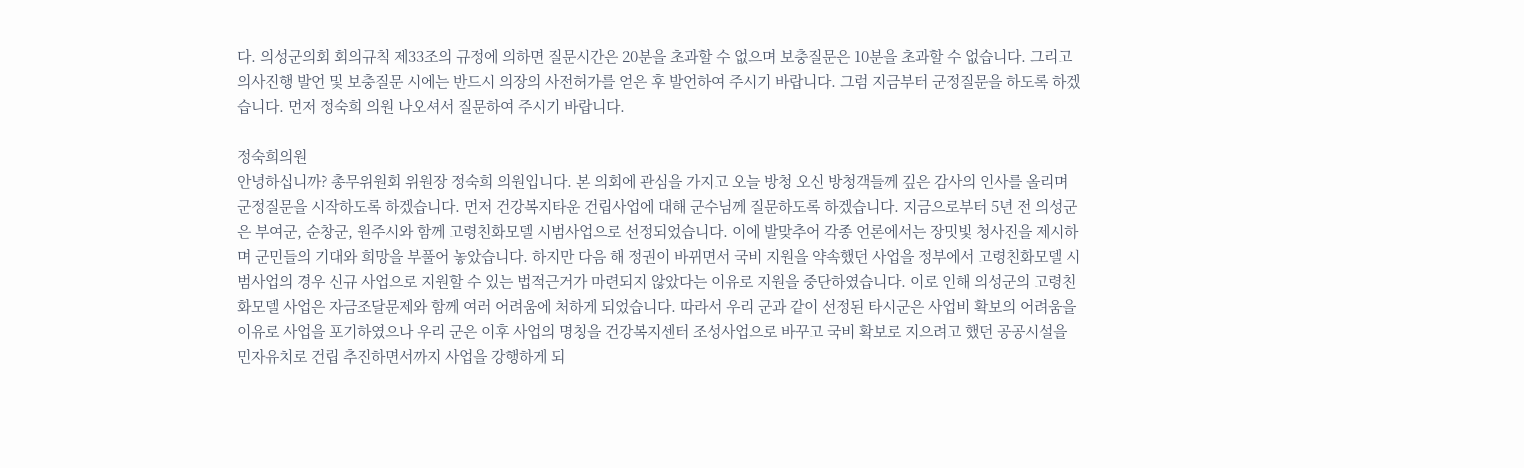다. 의성군의회 회의규칙 제33조의 규정에 의하면 질문시간은 20분을 초과할 수 없으며 보충질문은 10분을 초과할 수 없습니다. 그리고 의사진행 발언 및 보충질문 시에는 반드시 의장의 사전허가를 얻은 후 발언하여 주시기 바랍니다. 그럼 지금부터 군정질문을 하도록 하겠습니다. 먼저 정숙희 의원 나오셔서 질문하여 주시기 바랍니다.

정숙희의원
안녕하십니까? 총무위원회 위원장 정숙희 의원입니다. 본 의회에 관심을 가지고 오늘 방청 오신 방청객들께 깊은 감사의 인사를 올리며 군정질문을 시작하도록 하겠습니다. 먼저 건강복지타운 건립사업에 대해 군수님께 질문하도록 하겠습니다. 지금으로부터 5년 전 의성군은 부여군, 순창군, 원주시와 함께 고령친화모델 시범사업으로 선정되었습니다. 이에 발맞추어 각종 언론에서는 장밋빛 청사진을 제시하며 군민들의 기대와 희망을 부풀어 놓았습니다. 하지만 다음 해 정권이 바뀌면서 국비 지원을 약속했던 사업을 정부에서 고령친화모델 시범사업의 경우 신규 사업으로 지원할 수 있는 법적근거가 마련되지 않았다는 이유로 지원을 중단하였습니다. 이로 인해 의성군의 고령친화모델 사업은 자금조달문제와 함께 여러 어려움에 처하게 되었습니다. 따라서 우리 군과 같이 선정된 타시군은 사업비 확보의 어려움을 이유로 사업을 포기하였으나 우리 군은 이후 사업의 명칭을 건강복지센터 조성사업으로 바꾸고 국비 확보로 지으려고 했던 공공시설을 민자유치로 건립 추진하면서까지 사업을 강행하게 되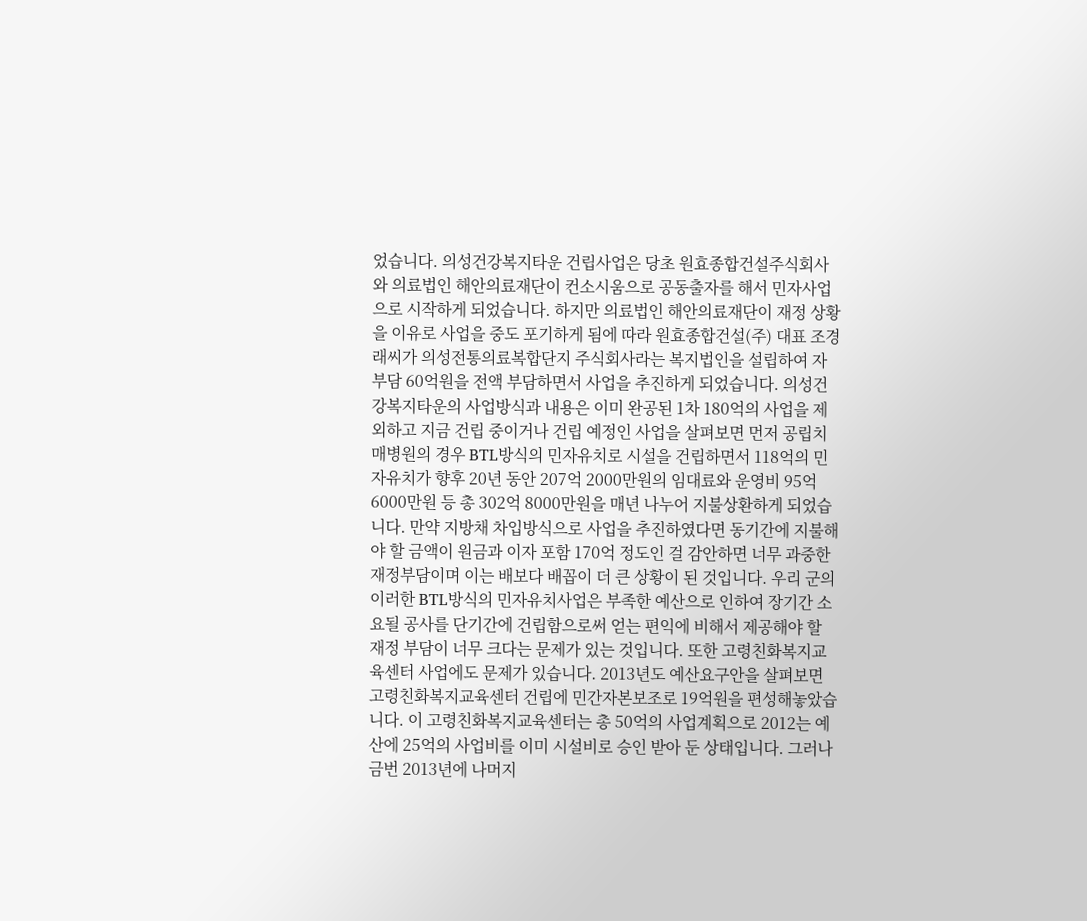었습니다. 의성건강복지타운 건립사업은 당초 원효종합건설주식회사와 의료법인 해안의료재단이 컨소시움으로 공동출자를 해서 민자사업으로 시작하게 되었습니다. 하지만 의료법인 해안의료재단이 재정 상황을 이유로 사업을 중도 포기하게 됨에 따라 원효종합건설(주) 대표 조경래씨가 의성전통의료복합단지 주식회사라는 복지법인을 설립하여 자부담 60억원을 전액 부담하면서 사업을 추진하게 되었습니다. 의성건강복지타운의 사업방식과 내용은 이미 완공된 1차 180억의 사업을 제외하고 지금 건립 중이거나 건립 예정인 사업을 살펴보면 먼저 공립치매병원의 경우 BTL방식의 민자유치로 시설을 건립하면서 118억의 민자유치가 향후 20년 동안 207억 2000만원의 임대료와 운영비 95억 6000만원 등 총 302억 8000만원을 매년 나누어 지불상환하게 되었습니다. 만약 지방채 차입방식으로 사업을 추진하였다면 동기간에 지불해야 할 금액이 원금과 이자 포함 170억 정도인 걸 감안하면 너무 과중한 재정부담이며 이는 배보다 배꼽이 더 큰 상황이 된 것입니다. 우리 군의 이러한 BTL방식의 민자유치사업은 부족한 예산으로 인하여 장기간 소요될 공사를 단기간에 건립함으로써 얻는 편익에 비해서 제공해야 할 재정 부담이 너무 크다는 문제가 있는 것입니다. 또한 고령친화복지교육센터 사업에도 문제가 있습니다. 2013년도 예산요구안을 살펴보면 고령친화복지교육센터 건립에 민간자본보조로 19억원을 편성해놓았습니다. 이 고령친화복지교육센터는 총 50억의 사업계획으로 2012는 예산에 25억의 사업비를 이미 시설비로 승인 받아 둔 상태입니다. 그러나 금번 2013년에 나머지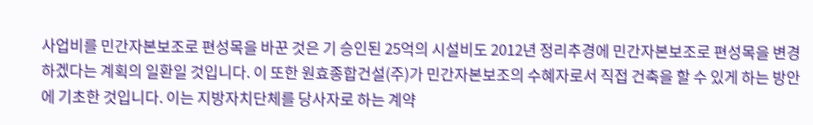사업비를 민간자본보조로 편성목을 바꾼 것은 기 승인된 25억의 시설비도 2012년 정리추경에 민간자본보조로 편성목을 변경하겠다는 계획의 일환일 것입니다. 이 또한 원효종합건설(주)가 민간자본보조의 수혜자로서 직접 건축을 할 수 있게 하는 방안에 기초한 것입니다. 이는 지방자치단체를 당사자로 하는 계약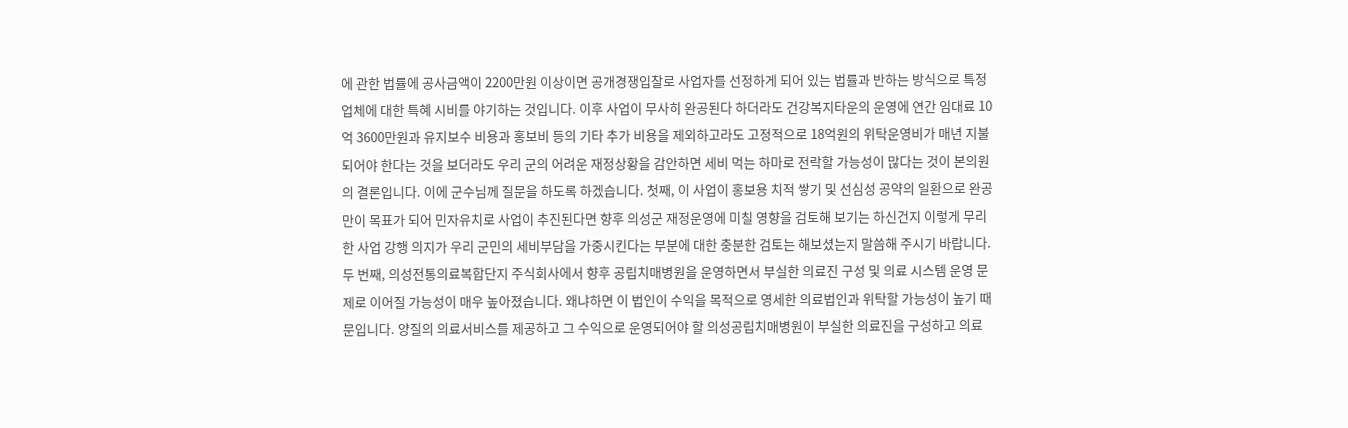에 관한 법률에 공사금액이 2200만원 이상이면 공개경쟁입찰로 사업자를 선정하게 되어 있는 법률과 반하는 방식으로 특정 업체에 대한 특혜 시비를 야기하는 것입니다. 이후 사업이 무사히 완공된다 하더라도 건강복지타운의 운영에 연간 임대료 10억 3600만원과 유지보수 비용과 홍보비 등의 기타 추가 비용을 제외하고라도 고정적으로 18억원의 위탁운영비가 매년 지불되어야 한다는 것을 보더라도 우리 군의 어려운 재정상황을 감안하면 세비 먹는 하마로 전락할 가능성이 많다는 것이 본의원의 결론입니다. 이에 군수님께 질문을 하도록 하겠습니다. 첫째, 이 사업이 홍보용 치적 쌓기 및 선심성 공약의 일환으로 완공만이 목표가 되어 민자유치로 사업이 추진된다면 향후 의성군 재정운영에 미칠 영향을 검토해 보기는 하신건지 이렇게 무리한 사업 강행 의지가 우리 군민의 세비부담을 가중시킨다는 부분에 대한 충분한 검토는 해보셨는지 말씀해 주시기 바랍니다. 두 번째, 의성전통의료복합단지 주식회사에서 향후 공립치매병원을 운영하면서 부실한 의료진 구성 및 의료 시스템 운영 문제로 이어질 가능성이 매우 높아졌습니다. 왜냐하면 이 법인이 수익을 목적으로 영세한 의료법인과 위탁할 가능성이 높기 때문입니다. 양질의 의료서비스를 제공하고 그 수익으로 운영되어야 할 의성공립치매병원이 부실한 의료진을 구성하고 의료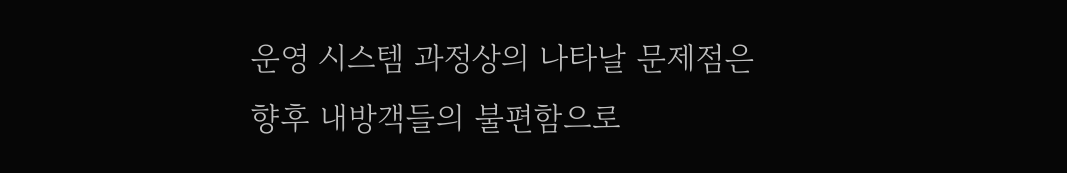운영 시스템 과정상의 나타날 문제점은 향후 내방객들의 불편함으로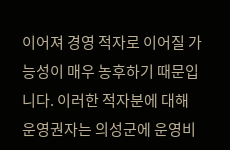이어져 경영 적자로 이어질 가능성이 매우 농후하기 때문입니다. 이러한 적자분에 대해 운영권자는 의성군에 운영비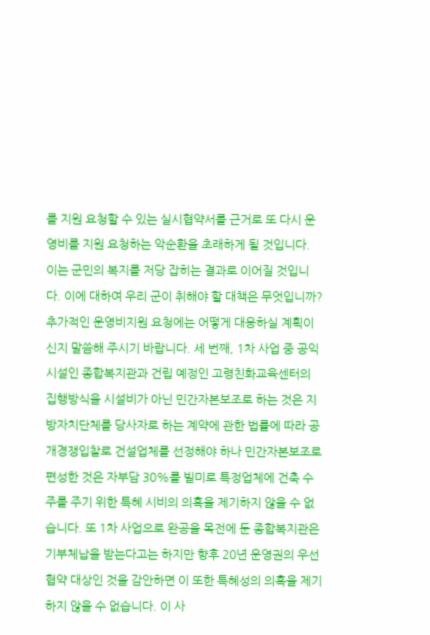를 지원 요청할 수 있는 실시협약서를 근거로 또 다시 운영비를 지원 요청하는 악순환을 초래하게 될 것입니다. 이는 군민의 복지를 저당 잡히는 결과로 이어질 것입니다. 이에 대하여 우리 군이 취해야 할 대책은 무엇입니까? 추가적인 운영비지원 요청에는 어떻게 대응하실 계획이신지 말씀해 주시기 바랍니다. 세 번째, 1차 사업 중 공익시설인 종합복지관과 건립 예정인 고령친화교육센터의 집행방식을 시설비가 아닌 민간자본보조로 하는 것은 지방자치단체를 당사자로 하는 계약에 관한 법률에 따라 공개경쟁입찰로 건설업체를 선정해야 하나 민간자본보조로 편성한 것은 자부담 30%를 빌미로 특정업체에 건축 수주를 주기 위한 특혜 시비의 의혹을 제기하지 않을 수 없습니다. 또 1차 사업으로 완공을 목전에 둔 종합복지관은 기부체납을 받는다고는 하지만 향후 20년 운영권의 우선 협약 대상인 것을 감안하면 이 또한 특혜성의 의혹을 제기하지 않을 수 없습니다. 이 사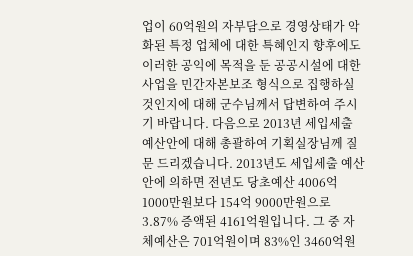업이 60억원의 자부담으로 경영상태가 악화된 특정 업체에 대한 특혜인지 향후에도 이러한 공익에 목적을 둔 공공시설에 대한 사업을 민간자본보조 형식으로 집행하실 것인지에 대해 군수님께서 답변하여 주시기 바랍니다. 다음으로 2013년 세입세출 예산안에 대해 총괄하여 기획실장님께 질문 드리겠습니다. 2013년도 세입세출 예산안에 의하면 전년도 당초예산 4006억 1000만원보다 154억 9000만원으로 3.87% 증액된 4161억원입니다. 그 중 자체예산은 701억원이며 83%인 3460억원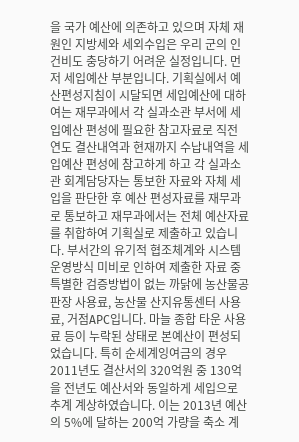을 국가 예산에 의존하고 있으며 자체 재원인 지방세와 세외수입은 우리 군의 인건비도 충당하기 어려운 실정입니다. 먼저 세입예산 부분입니다. 기획실에서 예산편성지침이 시달되면 세입예산에 대하여는 재무과에서 각 실과소관 부서에 세입예산 편성에 필요한 참고자료로 직전 연도 결산내역과 현재까지 수납내역을 세입예산 편성에 참고하게 하고 각 실과소관 회계담당자는 통보한 자료와 자체 세입을 판단한 후 예산 편성자료를 재무과로 통보하고 재무과에서는 전체 예산자료를 취합하여 기획실로 제출하고 있습니다. 부서간의 유기적 협조체계와 시스템 운영방식 미비로 인하여 제출한 자료 중 특별한 검증방법이 없는 까닭에 농산물공판장 사용료, 농산물 산지유통센터 사용료, 거점APC입니다. 마늘 종합 타운 사용료 등이 누락된 상태로 본예산이 편성되었습니다. 특히 순세계잉여금의 경우 2011년도 결산서의 320억원 중 130억을 전년도 예산서와 동일하게 세입으로 추계 계상하였습니다. 이는 2013년 예산의 5%에 달하는 200억 가량을 축소 계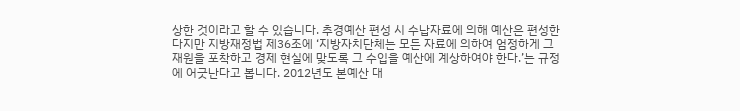상한 것이라고 할 수 있습니다. 추경예산 편성 시 수납자료에 의해 예산은 편성한다지만 지방재정법 제36조에 ‘지방자치단체는 모든 자료에 의하여 엄정하게 그 재원을 포착하고 경제 현실에 맞도록 그 수입을 예산에 계상하여야 한다.’는 규정에 어긋난다고 봅니다. 2012년도 본예산 대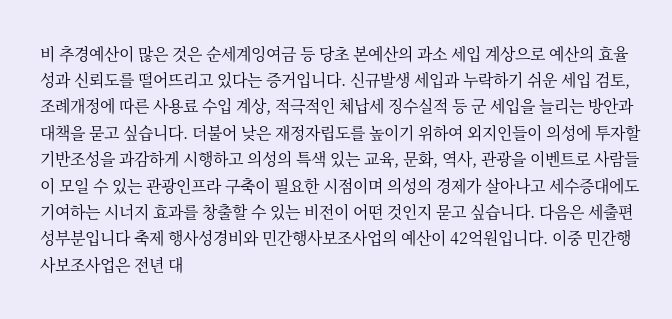비 추경예산이 많은 것은 순세계잉여금 등 당초 본예산의 과소 세입 계상으로 예산의 효율성과 신뢰도를 떨어뜨리고 있다는 증거입니다. 신규발생 세입과 누락하기 쉬운 세입 검토, 조례개정에 따른 사용료 수입 계상, 적극적인 체납세 징수실적 등 군 세입을 늘리는 방안과 대책을 묻고 싶습니다. 더불어 낮은 재정자립도를 높이기 위하여 외지인들이 의성에 투자할 기반조성을 과감하게 시행하고 의성의 특색 있는 교육, 문화, 역사, 관광을 이벤트로 사람들이 모일 수 있는 관광인프라 구축이 필요한 시점이며 의성의 경제가 살아나고 세수증대에도 기여하는 시너지 효과를 창출할 수 있는 비전이 어떤 것인지 묻고 싶습니다. 다음은 세출편성부분입니다 축제 행사성경비와 민간행사보조사업의 예산이 42억원입니다. 이중 민간행사보조사업은 전년 대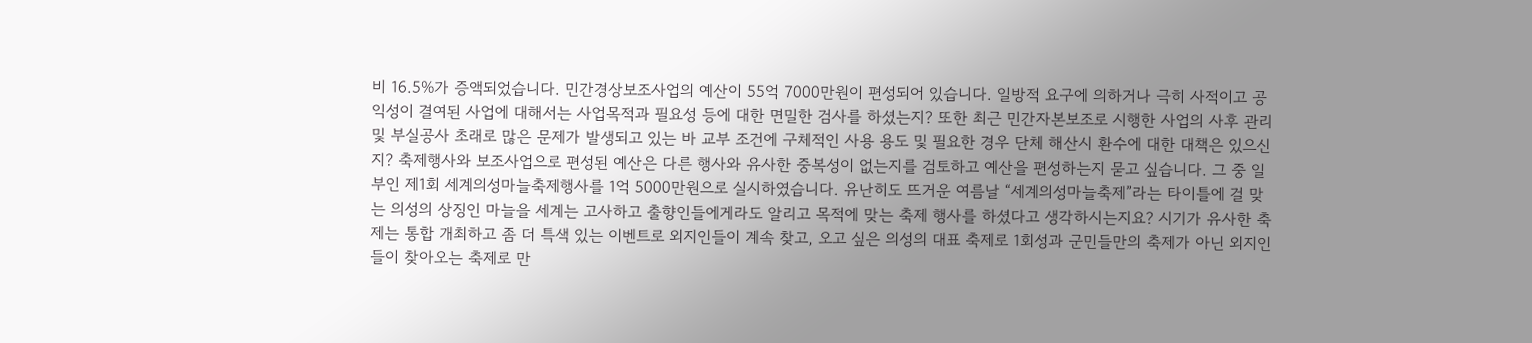비 16.5%가 증액되었습니다. 민간경상보조사업의 예산이 55억 7000만원이 편성되어 있습니다. 일방적 요구에 의하거나 극히 사적이고 공익성이 결여된 사업에 대해서는 사업목적과 필요성 등에 대한 면밀한 검사를 하셨는지? 또한 최근 민간자본보조로 시행한 사업의 사후 관리 및 부실공사 초래로 많은 문제가 발생되고 있는 바 교부 조건에 구체적인 사용 용도 및 필요한 경우 단체 해산시 환수에 대한 대책은 있으신지? 축제행사와 보조사업으로 편성된 예산은 다른 행사와 유사한 중복성이 없는지를 검토하고 예산을 편성하는지 묻고 싶습니다. 그 중 일부인 제1회 세계의성마늘축제행사를 1억 5000만원으로 실시하였습니다. 유난히도 뜨거운 여름날 “세계의성마늘축제”라는 타이틀에 걸 맞는 의성의 상징인 마늘을 세계는 고사하고 출향인들에게라도 알리고 목적에 맞는 축제 행사를 하셨다고 생각하시는지요? 시기가 유사한 축제는 통합 개최하고 좀 더 특색 있는 이벤트로 외지인들이 계속 찾고, 오고 싶은 의성의 대표 축제로 1회성과 군민들만의 축제가 아닌 외지인들이 찾아오는 축제로 만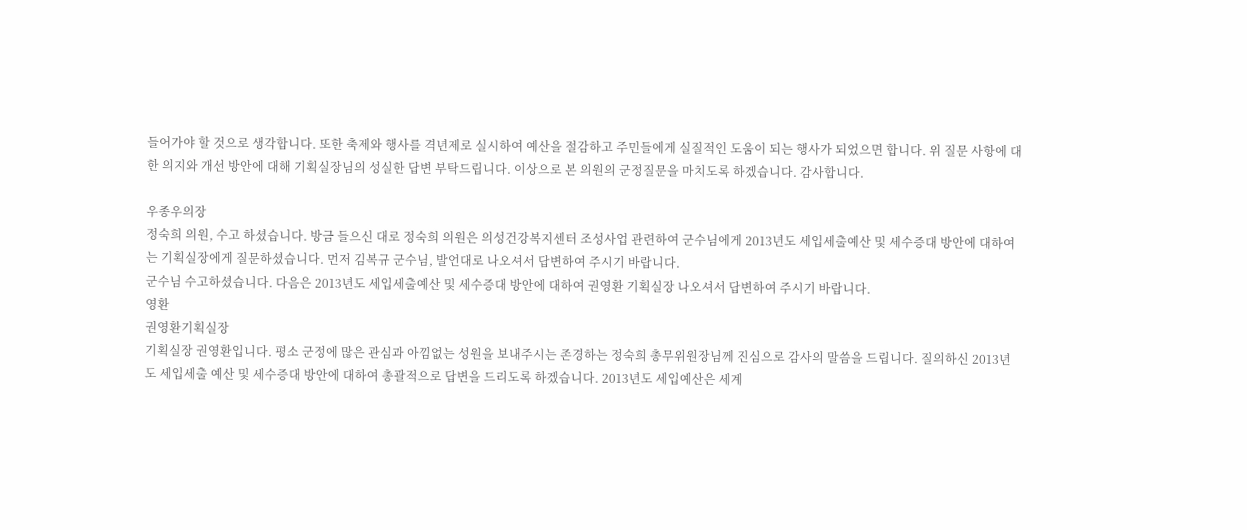들어가야 할 것으로 생각합니다. 또한 축제와 행사를 격년제로 실시하여 예산을 절감하고 주민들에게 실질적인 도움이 되는 행사가 되었으면 합니다. 위 질문 사항에 대한 의지와 개선 방안에 대해 기획실장님의 성실한 답변 부탁드립니다. 이상으로 본 의원의 군정질문을 마치도록 하겠습니다. 감사합니다.

우종우의장
정숙희 의원, 수고 하셨습니다. 방금 들으신 대로 정숙희 의원은 의성건강복지센터 조성사업 관련하여 군수님에게 2013년도 세입세출예산 및 세수증대 방안에 대하여는 기획실장에게 질문하셨습니다. 먼저 김복규 군수님, 발언대로 나오셔서 답변하여 주시기 바랍니다.
군수님 수고하셨습니다. 다음은 2013년도 세입세출예산 및 세수증대 방안에 대하여 권영환 기획실장 나오셔서 답변하여 주시기 바랍니다.
영환
권영환기획실장
기획실장 권영환입니다. 평소 군정에 많은 관심과 아낌없는 성원을 보내주시는 존경하는 정숙희 총무위원장님께 진심으로 감사의 말씀을 드립니다. 질의하신 2013년도 세입세출 예산 및 세수증대 방안에 대하여 총괄적으로 답변을 드리도록 하겠습니다. 2013년도 세입예산은 세계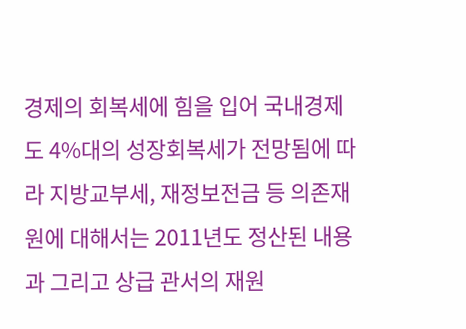경제의 회복세에 힘을 입어 국내경제도 4%대의 성장회복세가 전망됨에 따라 지방교부세, 재정보전금 등 의존재원에 대해서는 2011년도 정산된 내용과 그리고 상급 관서의 재원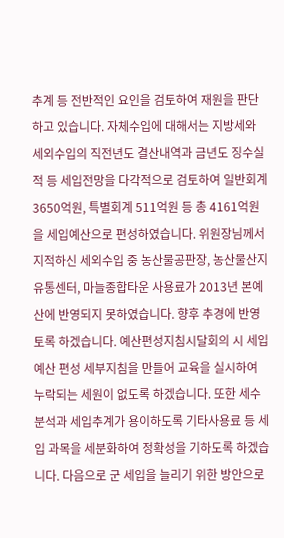추계 등 전반적인 요인을 검토하여 재원을 판단하고 있습니다. 자체수입에 대해서는 지방세와 세외수입의 직전년도 결산내역과 금년도 징수실적 등 세입전망을 다각적으로 검토하여 일반회계 3650억원, 특별회계 511억원 등 총 4161억원을 세입예산으로 편성하였습니다. 위원장님께서 지적하신 세외수입 중 농산물공판장, 농산물산지유통센터, 마늘종합타운 사용료가 2013년 본예산에 반영되지 못하였습니다. 향후 추경에 반영토록 하겠습니다. 예산편성지침시달회의 시 세입예산 편성 세부지침을 만들어 교육을 실시하여 누락되는 세원이 없도록 하겠습니다. 또한 세수분석과 세입추계가 용이하도록 기타사용료 등 세입 과목을 세분화하여 정확성을 기하도록 하겠습니다. 다음으로 군 세입을 늘리기 위한 방안으로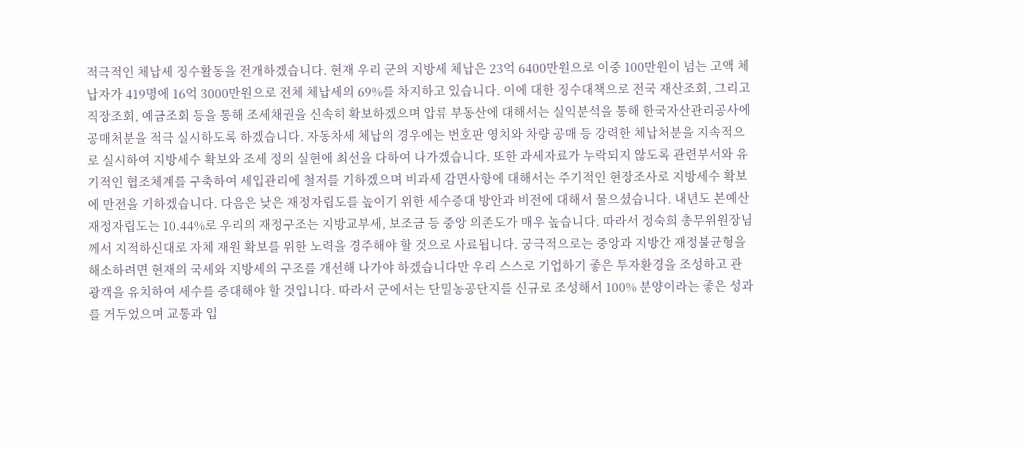적극적인 체납세 징수활동을 전개하겠습니다. 현재 우리 군의 지방세 체납은 23억 6400만원으로 이중 100만원이 넘는 고액 체납자가 419명에 16억 3000만원으로 전체 체납세의 69%를 차지하고 있습니다. 이에 대한 징수대책으로 전국 재산조회, 그리고 직장조회, 예금조회 등을 통해 조세채권을 신속히 확보하겠으며 압류 부동산에 대해서는 실익분석을 통해 한국자산관리공사에 공매처분을 적극 실시하도록 하겠습니다. 자동차세 체납의 경우에는 번호판 영치와 차량 공매 등 강력한 체납처분을 지속적으로 실시하여 지방세수 확보와 조세 정의 실현에 최선을 다하여 나가겠습니다. 또한 과세자료가 누락되지 않도록 관련부서와 유기적인 협조체계를 구축하여 세입관리에 철저를 기하겠으며 비과세 감면사항에 대해서는 주기적인 현장조사로 지방세수 확보에 만전을 기하겠습니다. 다음은 낮은 재정자립도를 높이기 위한 세수증대 방안과 비전에 대해서 물으셨습니다. 내년도 본예산 재정자립도는 10.44%로 우리의 재정구조는 지방교부세, 보조금 등 중앙 의존도가 매우 높습니다. 따라서 정숙희 총무위원장님께서 지적하신대로 자체 재원 확보를 위한 노력을 경주해야 할 것으로 사료됩니다. 궁극적으로는 중앙과 지방간 재정불균형을 해소하려면 현재의 국세와 지방세의 구조를 개선해 나가야 하겠습니다만 우리 스스로 기업하기 좋은 투자환경을 조성하고 관광객을 유치하여 세수를 증대해야 할 것입니다. 따라서 군에서는 단밀농공단지를 신규로 조성해서 100% 분양이라는 좋은 성과를 거두었으며 교통과 입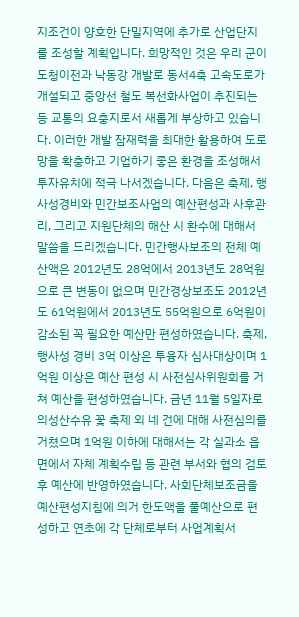지조건이 양호한 단밀지역에 추가로 산업단지를 조성할 계획입니다. 희망적인 것은 우리 군이 도청이전과 낙동강 개발로 동서4축 고속도로가 개설되고 중앙선 철도 복선화사업이 추진되는 등 교통의 요충지로서 새롭게 부상하고 있습니다. 이러한 개발 잠재력을 최대한 활용하여 도로망을 확충하고 기업하기 좋은 환경을 조성해서 투자유치에 적극 나서겠습니다. 다음은 축제, 행사성경비와 민간보조사업의 예산편성과 사후관리, 그리고 지원단체의 해산 시 환수에 대해서 말씀을 드리겠습니다. 민간행사보조의 전체 예산액은 2012년도 28억에서 2013년도 28억원으로 큰 변동이 없으며 민간경상보조도 2012년도 61억원에서 2013년도 55억원으로 6억원이 감소된 꼭 필요한 예산만 편성하였습니다. 축제, 행사성 경비 3억 이상은 투융자 심사대상이며 1억원 이상은 예산 편성 시 사전심사위원회를 거쳐 예산을 편성하였습니다. 금년 11월 5일자로 의성산수유 꽃 축제 외 네 건에 대해 사전심의를 거쳤으며 1억원 이하에 대해서는 각 실과소 읍면에서 자체 계획수립 등 관련 부서와 협의 검토 후 예산에 반영하였습니다. 사회단체보조금을 예산편성지침에 의거 한도액을 풀예산으로 편성하고 연초에 각 단체로부터 사업계획서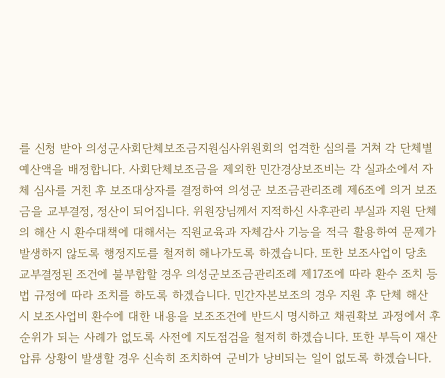를 신청 받아 의성군사회단체보조금지원심사위원회의 엄격한 심의를 거쳐 각 단체별 예산액을 배정합니다. 사회단체보조금을 제외한 민간경상보조비는 각 실과소에서 자체 심사를 거친 후 보조대상자를 결정하여 의성군 보조금관리조례 제6조에 의거 보조금을 교부결정, 정산이 되어집니다. 위원장님께서 지적하신 사후관리 부실과 지원 단체의 해산 시 환수대책에 대해서는 직원교육과 자체감사 기능을 적극 활용하여 문제가 발생하지 않도록 행정지도를 철저히 해나가도록 하겠습니다. 또한 보조사업이 당초 교부결정된 조건에 불부합할 경우 의성군보조금관리조례 제17조에 따라 환수 조치 등 법 규정에 따라 조치를 하도록 하겠습니다. 민간자본보조의 경우 지원 후 단체 해산 시 보조사업비 환수에 대한 내용을 보조조건에 반드시 명시하고 채권확보 과정에서 후순위가 되는 사례가 없도록 사전에 지도점검을 철저히 하겠습니다. 또한 부득이 재산 압류 상황이 발생할 경우 신속히 조치하여 군비가 낭비되는 일이 없도록 하겠습니다.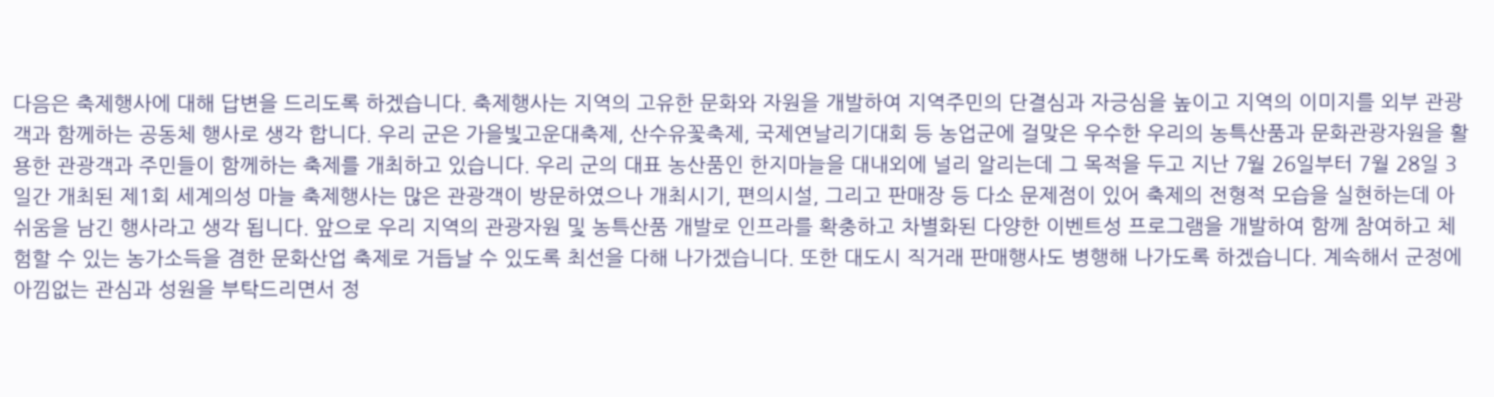다음은 축제행사에 대해 답변을 드리도록 하겠습니다. 축제행사는 지역의 고유한 문화와 자원을 개발하여 지역주민의 단결심과 자긍심을 높이고 지역의 이미지를 외부 관광객과 함께하는 공동체 행사로 생각 합니다. 우리 군은 가을빛고운대축제, 산수유꽃축제, 국제연날리기대회 등 농업군에 걸맞은 우수한 우리의 농특산품과 문화관광자원을 활용한 관광객과 주민들이 함께하는 축제를 개최하고 있습니다. 우리 군의 대표 농산품인 한지마늘을 대내외에 널리 알리는데 그 목적을 두고 지난 7월 26일부터 7월 28일 3일간 개최된 제1회 세계의성 마늘 축제행사는 많은 관광객이 방문하였으나 개최시기, 편의시설, 그리고 판매장 등 다소 문제점이 있어 축제의 전형적 모습을 실현하는데 아쉬움을 남긴 행사라고 생각 됩니다. 앞으로 우리 지역의 관광자원 및 농특산품 개발로 인프라를 확충하고 차별화된 다양한 이벤트성 프로그램을 개발하여 함께 참여하고 체험할 수 있는 농가소득을 겸한 문화산업 축제로 거듭날 수 있도록 최선을 다해 나가겠습니다. 또한 대도시 직거래 판매행사도 병행해 나가도록 하겠습니다. 계속해서 군정에 아낌없는 관심과 성원을 부탁드리면서 정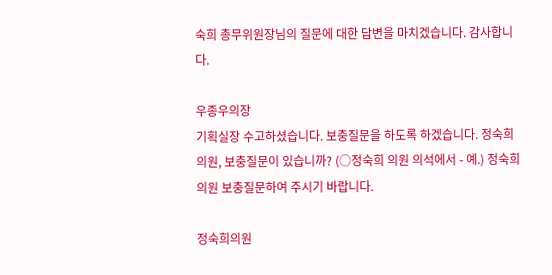숙희 총무위원장님의 질문에 대한 답변을 마치겠습니다. 감사합니다.

우종우의장
기획실장 수고하셨습니다. 보충질문을 하도록 하겠습니다. 정숙희 의원, 보충질문이 있습니까? (○정숙희 의원 의석에서 - 예.) 정숙희 의원 보충질문하여 주시기 바랍니다.

정숙희의원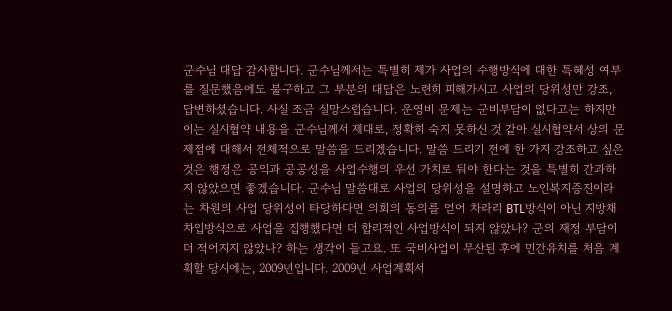군수님 대답 감사합니다. 군수님께서는 특별히 제가 사업의 수행방식에 대한 특혜성 여부를 질문했음에도 불구하고 그 부분의 대답은 노련히 피해가시고 사업의 당위성만 강조, 답변하셨습니다. 사실 조금 실망스럽습니다. 운영비 문제는 군비부담이 없다고는 하지만 이는 실시협약 내용을 군수님께서 제대로, 정확히 숙지 못하신 것 같아 실시협약서 상의 문제점에 대해서 전체적으로 말씀을 드리겠습니다. 말씀 드리기 전에 한 가지 강조하고 싶은 것은 행정은 공익과 공공성을 사업수행의 우선 가치로 둬야 한다는 것을 특별히 간과하지 않았으면 좋겠습니다. 군수님 말씀대로 사업의 당위성을 설명하고 노인복지증진이라는 차원의 사업 당위성이 타당하다면 의회의 동의를 얻어 차라리 BTL방식이 아닌 지방채 차입방식으로 사업을 집행했다면 더 합리적인 사업방식이 되지 않았나? 군의 재정 부담이 더 적어지지 않았나? 하는 생각이 들고요. 또 국비사업이 무산된 후에 민간유치를 처음 계획할 당시에는, 2009년입니다. 2009년 사업계획서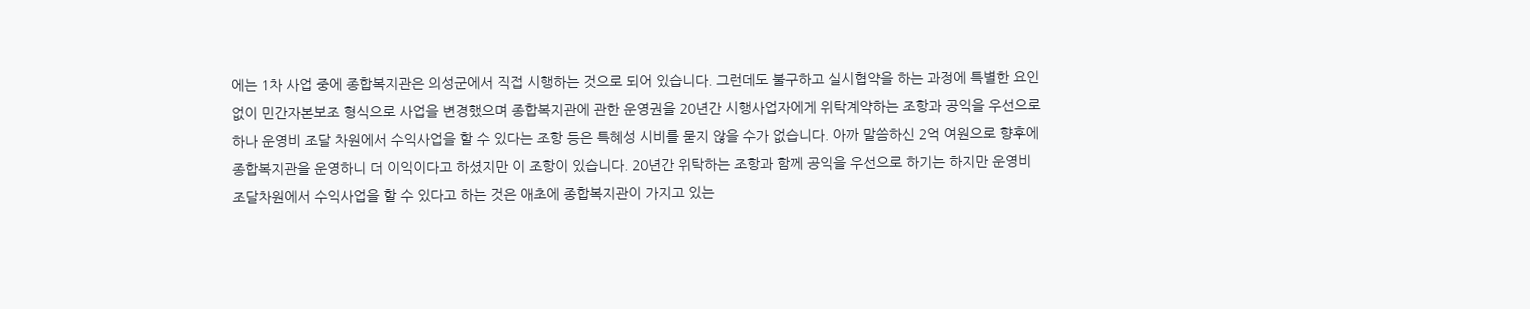에는 1차 사업 중에 종합복지관은 의성군에서 직접 시행하는 것으로 되어 있습니다. 그런데도 불구하고 실시협약을 하는 과정에 특별한 요인 없이 민간자본보조 형식으로 사업을 변경했으며 종합복지관에 관한 운영권을 20년간 시행사업자에게 위탁계약하는 조항과 공익을 우선으로 하나 운영비 조달 차원에서 수익사업을 할 수 있다는 조항 등은 특혜성 시비를 묻지 않을 수가 없습니다. 아까 말씀하신 2억 여원으로 향후에 종합복지관을 운영하니 더 이익이다고 하셨지만 이 조항이 있습니다. 20년간 위탁하는 조항과 함께 공익을 우선으로 하기는 하지만 운영비 조달차원에서 수익사업을 할 수 있다고 하는 것은 애초에 종합복지관이 가지고 있는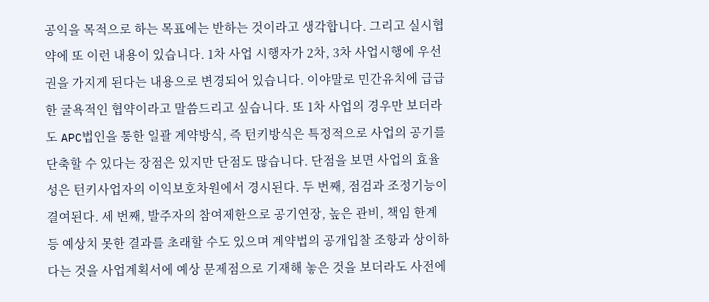공익을 목적으로 하는 목표에는 반하는 것이라고 생각합니다. 그리고 실시협약에 또 이런 내용이 있습니다. 1차 사업 시행자가 2차, 3차 사업시행에 우선권을 가지게 된다는 내용으로 변경되어 있습니다. 이야말로 민간유치에 급급한 굴욕적인 협약이라고 말씀드리고 싶습니다. 또 1차 사업의 경우만 보더라도 APC법인을 통한 일괄 계약방식, 즉 턴키방식은 특정적으로 사업의 공기를 단축할 수 있다는 장점은 있지만 단점도 많습니다. 단점을 보면 사업의 효율성은 턴키사업자의 이익보호차원에서 경시된다. 두 번째, 점검과 조정기능이 결여된다. 세 번째, 발주자의 참여제한으로 공기연장, 높은 관비, 책임 한계 등 예상치 못한 결과를 초래할 수도 있으며 계약법의 공개입찰 조항과 상이하다는 것을 사업계획서에 예상 문제점으로 기재해 놓은 것을 보더라도 사전에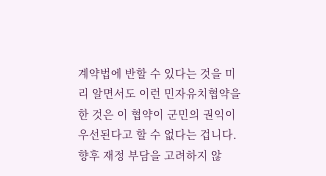계약법에 반할 수 있다는 것을 미리 알면서도 이런 민자유치협약을 한 것은 이 협약이 군민의 권익이 우선된다고 할 수 없다는 겁니다. 향후 재정 부담을 고려하지 않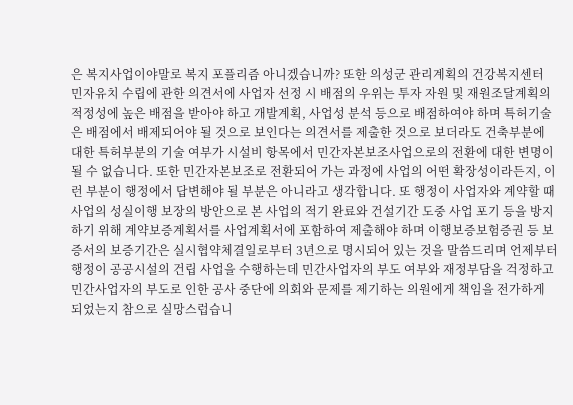은 복지사업이야말로 복지 포플리즘 아니겠습니까? 또한 의성군 관리계획의 건강복지센터 민자유치 수립에 관한 의견서에 사업자 선정 시 배점의 우위는 투자 자원 및 재원조달계획의 적정성에 높은 배점을 받아야 하고 개발계획, 사업성 분석 등으로 배점하여야 하며 특허기술은 배점에서 배제되어야 될 것으로 보인다는 의견서를 제출한 것으로 보더라도 건축부분에 대한 특허부분의 기술 여부가 시설비 항목에서 민간자본보조사업으로의 전환에 대한 변명이 될 수 없습니다. 또한 민간자본보조로 전환되어 가는 과정에 사업의 어떤 확장성이라든지, 이런 부분이 행정에서 답변해야 될 부분은 아니라고 생각합니다. 또 행정이 사업자와 계약할 때 사업의 성실이행 보장의 방안으로 본 사업의 적기 완료와 건설기간 도중 사업 포기 등을 방지하기 위해 계약보증계획서를 사업계획서에 포함하여 제출해야 하며 이행보증보험증권 등 보증서의 보증기간은 실시협약체결일로부터 3년으로 명시되어 있는 것을 말씀드리며 언제부터 행정이 공공시설의 건립 사업을 수행하는데 민간사업자의 부도 여부와 재정부담을 걱정하고 민간사업자의 부도로 인한 공사 중단에 의회와 문제를 제기하는 의원에게 책임을 전가하게 되었는지 참으로 실망스럽습니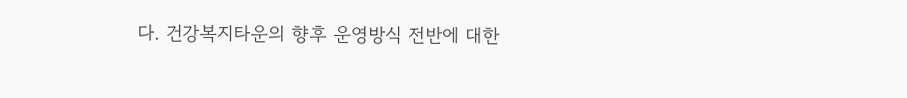다. 건강복지타운의 향후 운영방식 전반에 대한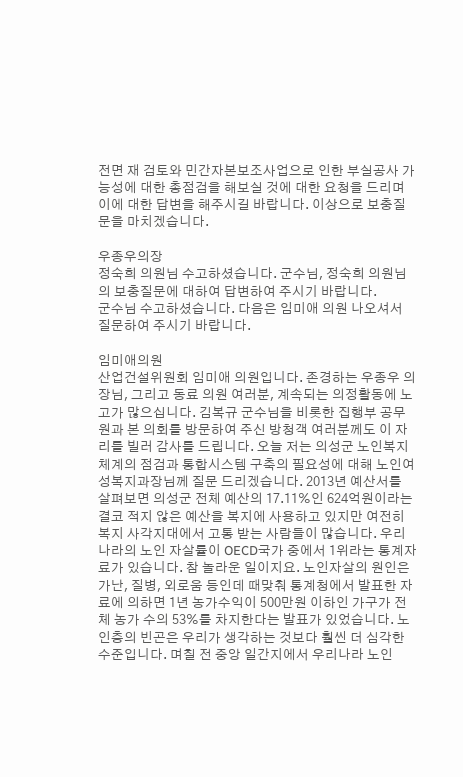전면 재 검토와 민간자본보조사업으로 인한 부실공사 가능성에 대한 총점검을 해보실 것에 대한 요청을 드리며 이에 대한 답변을 해주시길 바랍니다. 이상으로 보충질문을 마치겠습니다.

우종우의장
정숙희 의원님 수고하셨습니다. 군수님, 정숙희 의원님의 보충질문에 대하여 답변하여 주시기 바랍니다.
군수님 수고하셨습니다. 다음은 임미애 의원 나오셔서 질문하여 주시기 바랍니다.

임미애의원
산업건설위원회 임미애 의원입니다. 존경하는 우종우 의장님, 그리고 동료 의원 여러분, 계속되는 의정활동에 노고가 많으십니다. 김복규 군수님을 비롯한 집행부 공무원과 본 의회를 방문하여 주신 방청객 여러분께도 이 자리를 빌러 감사를 드립니다. 오늘 저는 의성군 노인복지체계의 점검과 통합시스템 구축의 필요성에 대해 노인여성복지과장님께 질문 드리겠습니다. 2013년 예산서를 살펴보면 의성군 전체 예산의 17.11%인 624억원이라는 결코 적지 않은 예산을 복지에 사용하고 있지만 여전히 복지 사각지대에서 고통 받는 사람들이 많습니다. 우리나라의 노인 자살률이 OECD국가 중에서 1위라는 통계자료가 있습니다. 참 놀라운 일이지요. 노인자살의 원인은 가난, 질병, 외로움 등인데 때맞춰 통계청에서 발표한 자료에 의하면 1년 농가수익이 500만원 이하인 가구가 전체 농가 수의 53%를 차지한다는 발표가 있었습니다. 노인층의 빈곤은 우리가 생각하는 것보다 훨씬 더 심각한 수준입니다. 며칠 전 중앙 일간지에서 우리나라 노인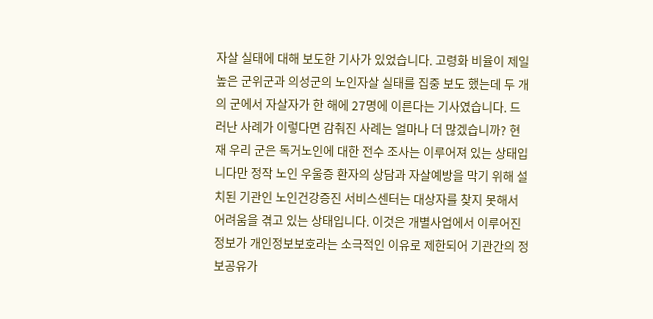자살 실태에 대해 보도한 기사가 있었습니다. 고령화 비율이 제일 높은 군위군과 의성군의 노인자살 실태를 집중 보도 했는데 두 개의 군에서 자살자가 한 해에 27명에 이른다는 기사였습니다. 드러난 사례가 이렇다면 감춰진 사례는 얼마나 더 많겠습니까? 현재 우리 군은 독거노인에 대한 전수 조사는 이루어져 있는 상태입니다만 정작 노인 우울증 환자의 상담과 자살예방을 막기 위해 설치된 기관인 노인건강증진 서비스센터는 대상자를 찾지 못해서 어려움을 겪고 있는 상태입니다. 이것은 개별사업에서 이루어진 정보가 개인정보보호라는 소극적인 이유로 제한되어 기관간의 정보공유가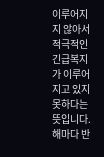이루어지지 않아서 적극적인 긴급복지가 이루어지고 있지 못하다는 뜻입니다. 해마다 반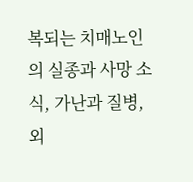복되는 치매노인의 실종과 사망 소식, 가난과 질병, 외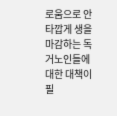로움으로 안타깝게 생을 마감하는 독거노인들에 대한 대책이 필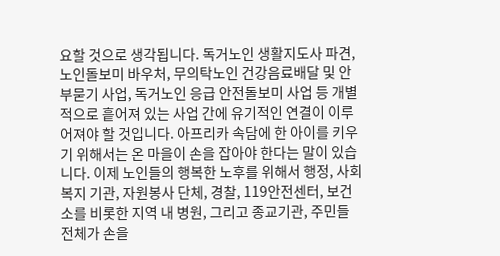요할 것으로 생각됩니다. 독거노인 생활지도사 파견, 노인돌보미 바우처, 무의탁노인 건강음료배달 및 안부묻기 사업, 독거노인 응급 안전돌보미 사업 등 개별적으로 흩어져 있는 사업 간에 유기적인 연결이 이루어져야 할 것입니다. 아프리카 속담에 한 아이를 키우기 위해서는 온 마을이 손을 잡아야 한다는 말이 있습니다. 이제 노인들의 행복한 노후를 위해서 행정, 사회복지 기관, 자원봉사 단체, 경찰, 119안전센터, 보건소를 비롯한 지역 내 병원, 그리고 종교기관, 주민들 전체가 손을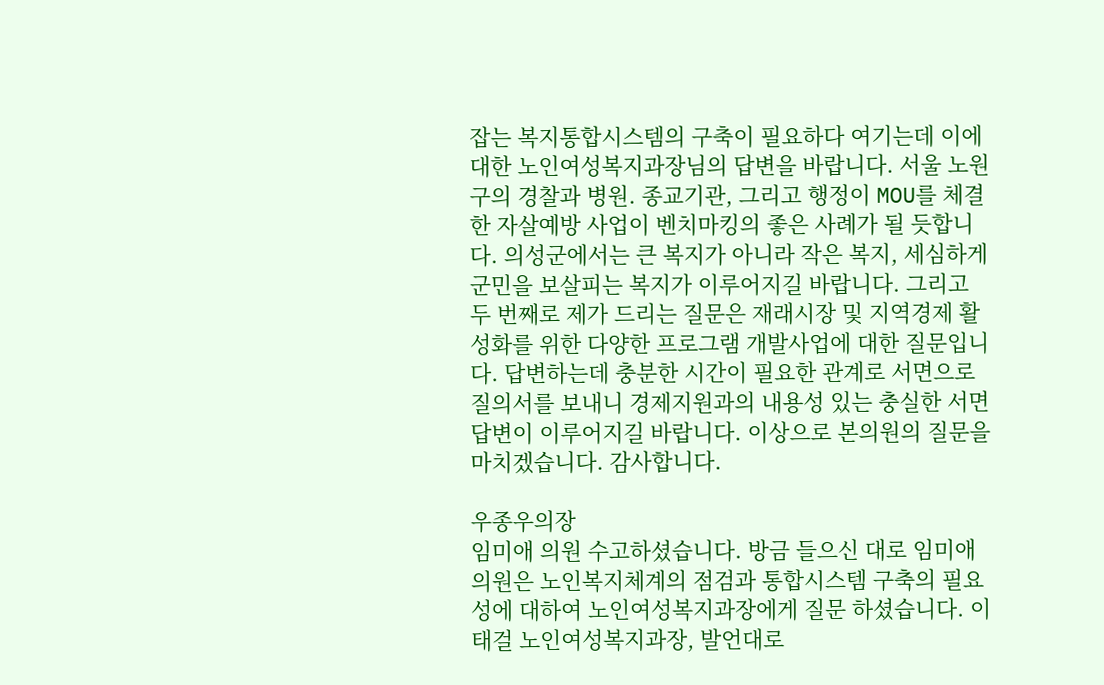잡는 복지통합시스템의 구축이 필요하다 여기는데 이에 대한 노인여성복지과장님의 답변을 바랍니다. 서울 노원구의 경찰과 병원. 종교기관, 그리고 행정이 MOU를 체결한 자살예방 사업이 벤치마킹의 좋은 사례가 될 듯합니다. 의성군에서는 큰 복지가 아니라 작은 복지, 세심하게 군민을 보살피는 복지가 이루어지길 바랍니다. 그리고 두 번째로 제가 드리는 질문은 재래시장 및 지역경제 활성화를 위한 다양한 프로그램 개발사업에 대한 질문입니다. 답변하는데 충분한 시간이 필요한 관계로 서면으로 질의서를 보내니 경제지원과의 내용성 있는 충실한 서면답변이 이루어지길 바랍니다. 이상으로 본의원의 질문을 마치겠습니다. 감사합니다.

우종우의장
임미애 의원 수고하셨습니다. 방금 들으신 대로 임미애 의원은 노인복지체계의 점검과 통합시스템 구축의 필요성에 대하여 노인여성복지과장에게 질문 하셨습니다. 이태걸 노인여성복지과장, 발언대로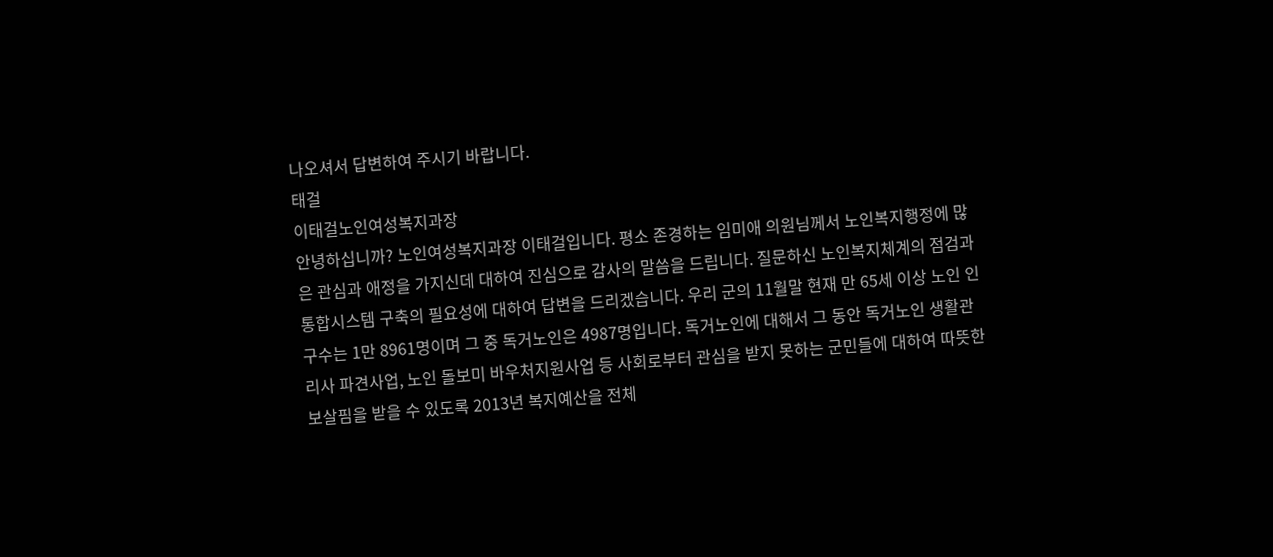나오셔서 답변하여 주시기 바랍니다.
태걸
이태걸노인여성복지과장
안녕하십니까? 노인여성복지과장 이태걸입니다. 평소 존경하는 임미애 의원님께서 노인복지행정에 많은 관심과 애정을 가지신데 대하여 진심으로 감사의 말씀을 드립니다. 질문하신 노인복지체계의 점검과 통합시스템 구축의 필요성에 대하여 답변을 드리겠습니다. 우리 군의 11월말 현재 만 65세 이상 노인 인구수는 1만 8961명이며 그 중 독거노인은 4987명입니다. 독거노인에 대해서 그 동안 독거노인 생활관리사 파견사업, 노인 돌보미 바우처지원사업 등 사회로부터 관심을 받지 못하는 군민들에 대하여 따뜻한 보살핌을 받을 수 있도록 2013년 복지예산을 전체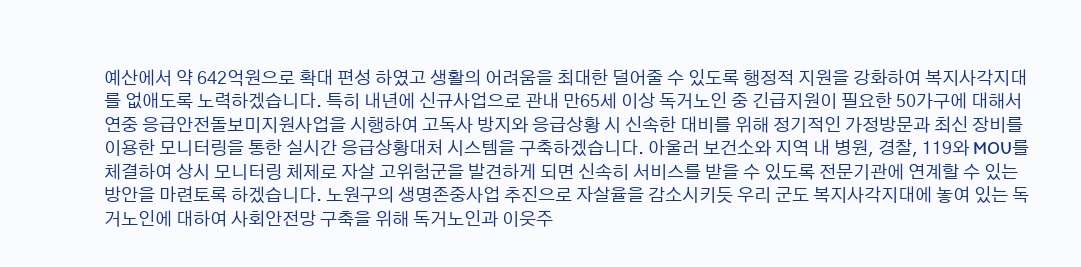예산에서 약 642억원으로 확대 편성 하였고 생활의 어려움을 최대한 덜어줄 수 있도록 행정적 지원을 강화하여 복지사각지대를 없애도록 노력하겠습니다. 특히 내년에 신규사업으로 관내 만65세 이상 독거노인 중 긴급지원이 필요한 50가구에 대해서 연중 응급안전돌보미지원사업을 시행하여 고독사 방지와 응급상황 시 신속한 대비를 위해 정기적인 가정방문과 최신 장비를 이용한 모니터링을 통한 실시간 응급상황대처 시스템을 구축하겠습니다. 아울러 보건소와 지역 내 병원, 경찰, 119와 MOU를 체결하여 상시 모니터링 체제로 자살 고위험군을 발견하게 되면 신속히 서비스를 받을 수 있도록 전문기관에 연계할 수 있는 방안을 마련토록 하겠습니다. 노원구의 생명존중사업 추진으로 자살율을 감소시키듯 우리 군도 복지사각지대에 놓여 있는 독거노인에 대하여 사회안전망 구축을 위해 독거노인과 이웃주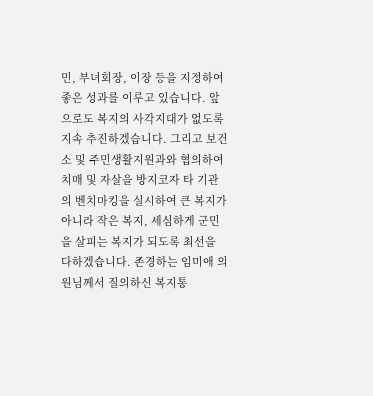민, 부녀회장, 이장 등을 지정하여 좋은 성과를 이루고 있습니다. 앞으로도 복지의 사각지대가 없도록 지속 추진하겠습니다. 그리고 보건소 및 주민생활지원과와 협의하여 치매 및 자살을 방지코자 타 기관의 벤치마킹을 실시하여 큰 복지가 아니라 작은 복지, 세심하게 군민을 살피는 복지가 되도록 최선을 다하겠습니다. 존경하는 임미애 의원님께서 질의하신 복지통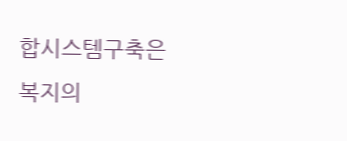합시스템구축은 복지의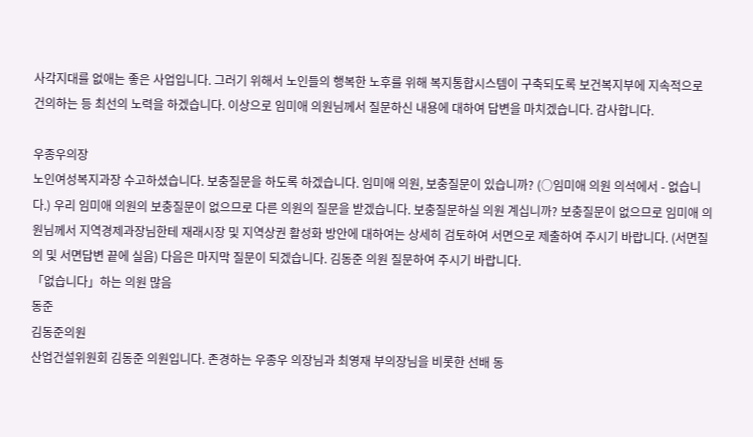사각지대를 없애는 좋은 사업입니다. 그러기 위해서 노인들의 행복한 노후를 위해 복지통합시스템이 구축되도록 보건복지부에 지속적으로 건의하는 등 최선의 노력을 하겠습니다. 이상으로 임미애 의원님께서 질문하신 내용에 대하여 답변을 마치겠습니다. 감사합니다.

우종우의장
노인여성복지과장 수고하셨습니다. 보충질문을 하도록 하겠습니다. 임미애 의원, 보충질문이 있습니까? (○임미애 의원 의석에서 - 없습니다.) 우리 임미애 의원의 보충질문이 없으므로 다른 의원의 질문을 받겠습니다. 보충질문하실 의원 계십니까? 보충질문이 없으므로 임미애 의원님께서 지역경제과장님한테 재래시장 및 지역상권 활성화 방안에 대하여는 상세히 검토하여 서면으로 제출하여 주시기 바랍니다. (서면질의 및 서면답변 끝에 실음) 다음은 마지막 질문이 되겠습니다. 김동준 의원 질문하여 주시기 바랍니다.
「없습니다」하는 의원 많음
동준
김동준의원
산업건설위원회 김동준 의원입니다. 존경하는 우종우 의장님과 최영재 부의장님을 비롯한 선배 동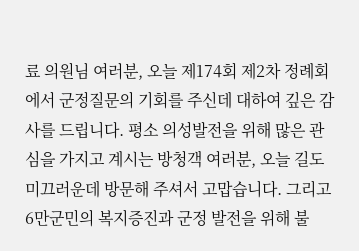료 의원님 여러분, 오늘 제174회 제2차 정례회에서 군정질문의 기회를 주신데 대하여 깊은 감사를 드립니다. 평소 의성발전을 위해 많은 관심을 가지고 계시는 방청객 여러분, 오늘 길도 미끄러운데 방문해 주셔서 고맙습니다. 그리고 6만군민의 복지증진과 군정 발전을 위해 불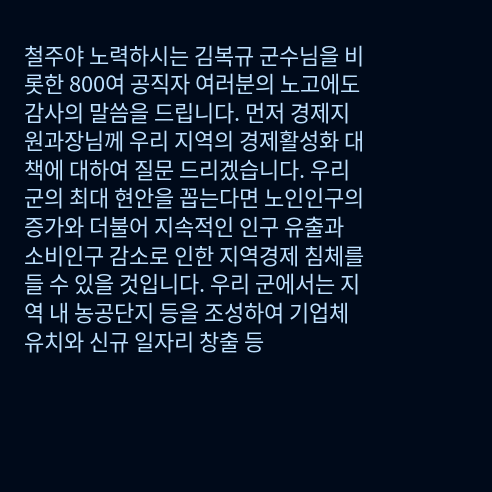철주야 노력하시는 김복규 군수님을 비롯한 800여 공직자 여러분의 노고에도 감사의 말씀을 드립니다. 먼저 경제지원과장님께 우리 지역의 경제활성화 대책에 대하여 질문 드리겠습니다. 우리 군의 최대 현안을 꼽는다면 노인인구의 증가와 더불어 지속적인 인구 유출과 소비인구 감소로 인한 지역경제 침체를 들 수 있을 것입니다. 우리 군에서는 지역 내 농공단지 등을 조성하여 기업체 유치와 신규 일자리 창출 등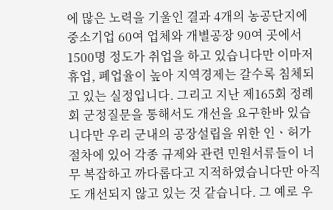에 많은 노력을 기울인 결과 4개의 농공단지에 중소기업 60여 업체와 개별공장 90여 곳에서 1500명 정도가 취업을 하고 있습니다만 이마저 휴업, 폐업율이 높아 지역경제는 갈수록 침체되고 있는 실정입니다. 그리고 지난 제165회 정례회 군정질문을 통해서도 개선을 요구한바 있습니다만 우리 군내의 공장설립을 위한 인ㆍ허가 절차에 있어 각종 규제와 관련 민원서류들이 너무 복잡하고 까다롭다고 지적하였습니다만 아직도 개선되지 않고 있는 것 같습니다. 그 예로 우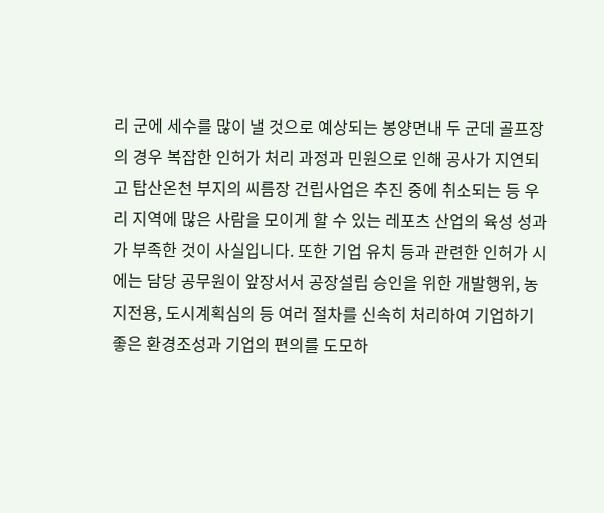리 군에 세수를 많이 낼 것으로 예상되는 봉양면내 두 군데 골프장의 경우 복잡한 인허가 처리 과정과 민원으로 인해 공사가 지연되고 탑산온천 부지의 씨름장 건립사업은 추진 중에 취소되는 등 우리 지역에 많은 사람을 모이게 할 수 있는 레포츠 산업의 육성 성과가 부족한 것이 사실입니다. 또한 기업 유치 등과 관련한 인허가 시에는 담당 공무원이 앞장서서 공장설립 승인을 위한 개발행위, 농지전용, 도시계획심의 등 여러 절차를 신속히 처리하여 기업하기 좋은 환경조성과 기업의 편의를 도모하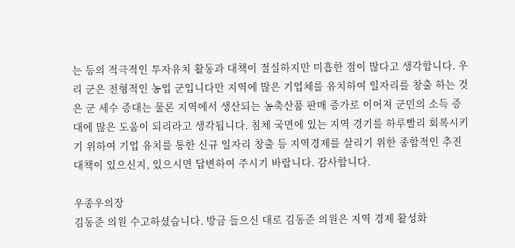는 등의 적극적인 투자유치 활동과 대책이 절실하지만 미흡한 점이 많다고 생각합니다. 우리 군은 전형적인 농업 군입니다만 지역에 많은 기업체를 유치하여 일자리를 창출 하는 것은 군 세수 증대는 물론 지역에서 생산되는 농축산품 판매 증가로 이어져 군민의 소득 증대에 많은 도움이 되리라고 생각됩니다. 침체 국면에 있는 지역 경기를 하루빨리 회복시키기 위하여 기업 유치를 통한 신규 일자리 창출 등 지역경제를 살리기 위한 종합적인 추진대책이 있으신지, 있으시면 답변하여 주시기 바랍니다. 감사합니다.

우종우의장
김동준 의원 수고하셨습니다. 방금 들으신 대로 김동준 의원은 지역 경제 활성화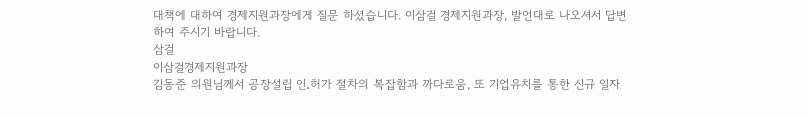대책에 대하여 경제지원과장에게 질문 하셨습니다. 이삼걸 경제지원과장, 발언대로 나오셔서 답변하여 주시기 바랍니다.
삼걸
이삼걸경제지원과장
김동준 의원님께서 공장설립 인․허가 절차의 복잡함과 까다로움, 또 기업유치를 통한 신규 일자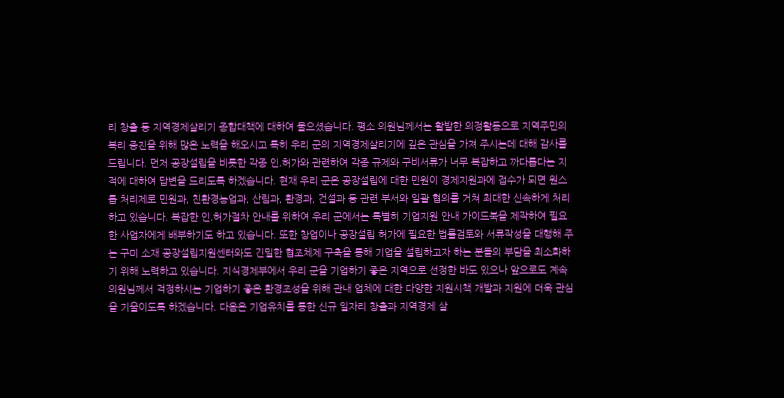리 창출 등 지역경제살리기 종합대책에 대하여 물으셨습니다. 평소 의원님께서는 활발한 의정활동으로 지역주민의 복리 증진을 위해 많은 노력을 해오시고 특히 우리 군의 지역경제살리기에 깊은 관심을 가져 주시는데 대해 감사를 드립니다. 먼저 공장설립을 비롯한 각종 인․허가와 관련하여 각종 규제와 구비서류가 너무 복잡하고 까다롭다는 지적에 대하여 답변을 드리도록 하겠습니다. 현재 우리 군은 공장설립에 대한 민원이 경제지원과에 접수가 되면 원스톱 처리제로 민원과, 친환경농업과, 산림과, 환경과, 건설과 등 관련 부서와 일괄 협의를 거쳐 최대한 신속하게 처리하고 있습니다. 복잡한 인․허가절차 안내를 위하여 우리 군에서는 특별히 기업지원 안내 가이드북을 제작하여 필요한 사업자에게 배부하기도 하고 있습니다. 또한 창업이나 공장설립 허가에 필요한 법률검토와 서류작성을 대행해 주는 구미 소재 공장설립지원센터와도 긴밀한 협조체제 구축을 통해 기업을 설립하고자 하는 분들의 부담을 최소화하기 위해 노력하고 있습니다. 지식경제부에서 우리 군을 기업하기 좋은 지역으로 선정한 바도 있으나 앞으로도 계속 의원님께서 걱정하시는 기업하기 좋은 환경조성을 위해 관내 업체에 대한 다양한 지원시책 개발과 지원에 더욱 관심을 기울이도록 하겠습니다. 다음은 기업유치를 통한 신규 일자리 창출과 지역경제 살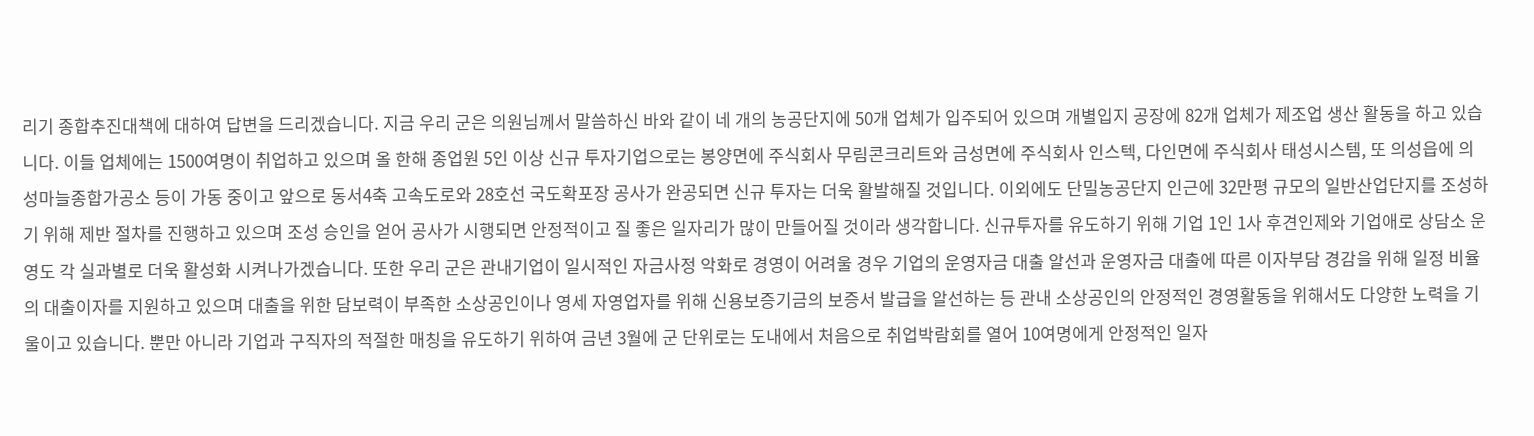리기 종합추진대책에 대하여 답변을 드리겠습니다. 지금 우리 군은 의원님께서 말씀하신 바와 같이 네 개의 농공단지에 50개 업체가 입주되어 있으며 개별입지 공장에 82개 업체가 제조업 생산 활동을 하고 있습니다. 이들 업체에는 1500여명이 취업하고 있으며 올 한해 종업원 5인 이상 신규 투자기업으로는 봉양면에 주식회사 무림콘크리트와 금성면에 주식회사 인스텍, 다인면에 주식회사 태성시스템, 또 의성읍에 의성마늘종합가공소 등이 가동 중이고 앞으로 동서4축 고속도로와 28호선 국도확포장 공사가 완공되면 신규 투자는 더욱 활발해질 것입니다. 이외에도 단밀농공단지 인근에 32만평 규모의 일반산업단지를 조성하기 위해 제반 절차를 진행하고 있으며 조성 승인을 얻어 공사가 시행되면 안정적이고 질 좋은 일자리가 많이 만들어질 것이라 생각합니다. 신규투자를 유도하기 위해 기업 1인 1사 후견인제와 기업애로 상담소 운영도 각 실과별로 더욱 활성화 시켜나가겠습니다. 또한 우리 군은 관내기업이 일시적인 자금사정 악화로 경영이 어려울 경우 기업의 운영자금 대출 알선과 운영자금 대출에 따른 이자부담 경감을 위해 일정 비율의 대출이자를 지원하고 있으며 대출을 위한 담보력이 부족한 소상공인이나 영세 자영업자를 위해 신용보증기금의 보증서 발급을 알선하는 등 관내 소상공인의 안정적인 경영활동을 위해서도 다양한 노력을 기울이고 있습니다. 뿐만 아니라 기업과 구직자의 적절한 매칭을 유도하기 위하여 금년 3월에 군 단위로는 도내에서 처음으로 취업박람회를 열어 10여명에게 안정적인 일자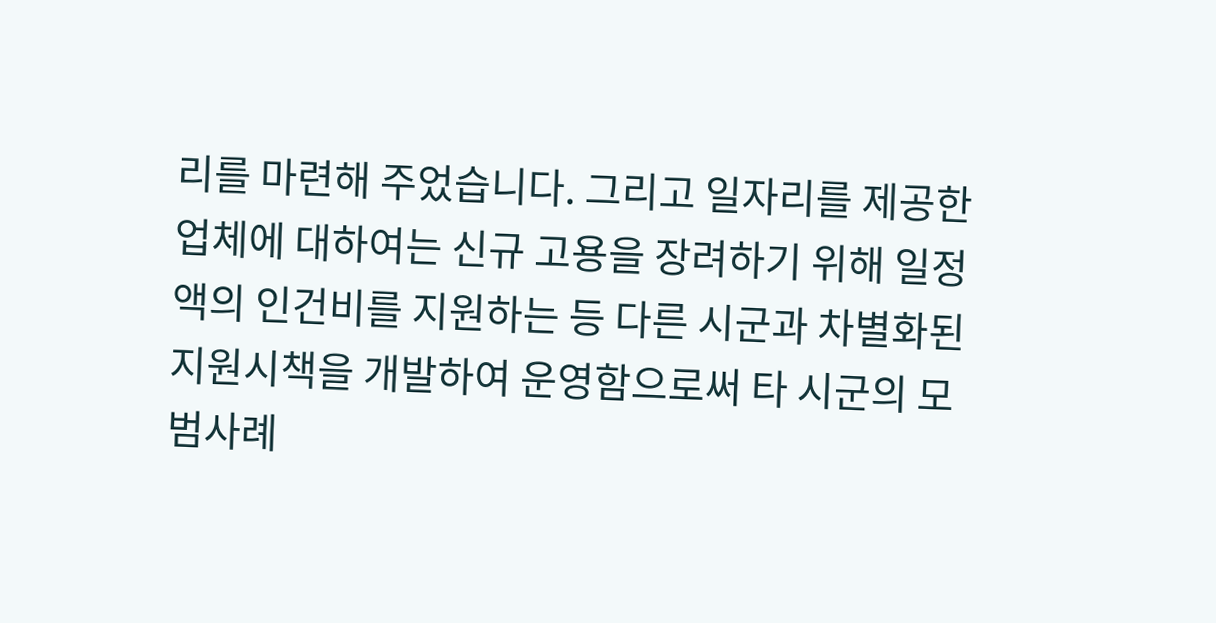리를 마련해 주었습니다. 그리고 일자리를 제공한 업체에 대하여는 신규 고용을 장려하기 위해 일정액의 인건비를 지원하는 등 다른 시군과 차별화된 지원시책을 개발하여 운영함으로써 타 시군의 모범사례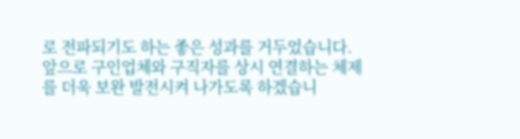로 전파되기도 하는 좋은 성과를 거두었습니다. 앞으로 구인업체와 구직자를 상시 연결하는 체제를 더욱 보완 발전시켜 나가도록 하겠습니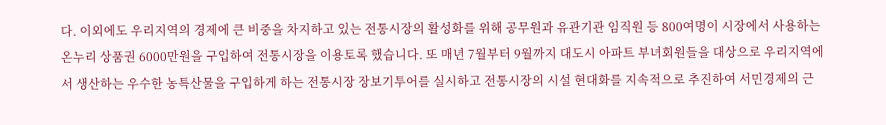다. 이외에도 우리지역의 경제에 큰 비중을 차지하고 있는 전통시장의 활성화를 위해 공무원과 유관기관 임직원 등 800여명이 시장에서 사용하는 온누리 상품권 6000만원을 구입하여 전통시장을 이용토록 했습니다. 또 매년 7월부터 9월까지 대도시 아파트 부녀회원들을 대상으로 우리지역에서 생산하는 우수한 농특산물을 구입하게 하는 전통시장 장보기투어를 실시하고 전통시장의 시설 현대화를 지속적으로 추진하여 서민경제의 근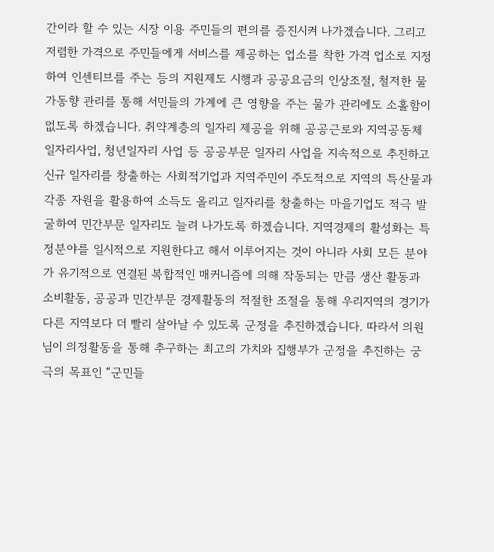간이라 할 수 있는 시장 이용 주민들의 편의를 증진시켜 나가겠습니다. 그리고 저렴한 가격으로 주민들에게 서비스를 제공하는 업소를 착한 가격 업소로 지정하여 인센티브를 주는 등의 지원제도 시행과 공공요금의 인상조절, 철저한 물가동향 관리를 통해 서민들의 가계에 큰 영향을 주는 물가 관리에도 소홀함이 없도록 하겠습니다. 취약계층의 일자리 제공을 위해 공공근로와 지역공동체 일자리사업, 청년일자리 사업 등 공공부문 일자리 사업을 지속적으로 추진하고 신규 일자리를 창출하는 사회적기업과 지역주민이 주도적으로 지역의 특산물과 각종 자원을 활용하여 소득도 올리고 일자리를 창출하는 마을기업도 적극 발굴하여 민간부문 일자리도 늘려 나가도록 하겠습니다. 지역경제의 활성화는 특정분야를 일시적으로 지원한다고 해서 이루어지는 것이 아니라 사회 모든 분야가 유기적으로 연결된 복합적인 매커니즘에 의해 작동되는 만큼 생산 활동과 소비활동, 공공과 민간부문 경제활동의 적절한 조절을 통해 우리지역의 경기가 다른 지역보다 더 빨리 살아날 수 있도록 군정을 추진하겠습니다. 따라서 의원님이 의정활동을 통해 추구하는 최고의 가치와 집행부가 군정을 추진하는 궁극의 목표인 “군민들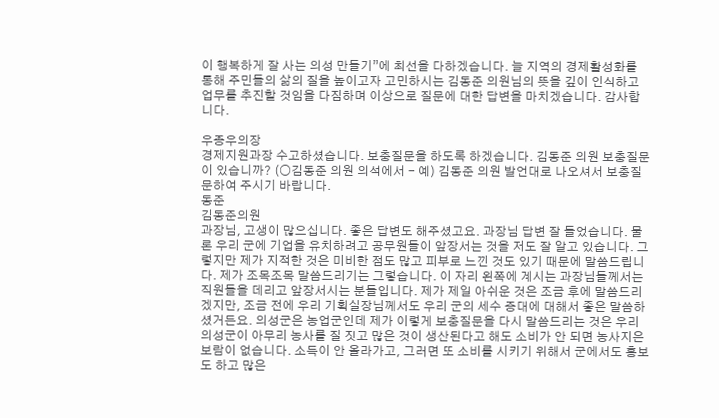이 행복하게 잘 사는 의성 만들기”에 최선을 다하겠습니다. 늘 지역의 경제활성화를 통해 주민들의 삶의 질을 높이고자 고민하시는 김동준 의원님의 뜻을 깊이 인식하고 업무를 추진할 것임을 다짐하며 이상으로 질문에 대한 답변을 마치겠습니다. 감사합니다.

우종우의장
경제지원과장 수고하셨습니다. 보충질문을 하도록 하겠습니다. 김동준 의원 보충질문이 있습니까? (○김동준 의원 의석에서 - 예) 김동준 의원 발언대로 나오셔서 보충질문하여 주시기 바랍니다.
동준
김동준의원
과장님, 고생이 많으십니다. 좋은 답변도 해주셨고요. 과장님 답변 잘 들었습니다. 물론 우리 군에 기업을 유치하려고 공무원들이 앞장서는 것을 저도 잘 알고 있습니다. 그렇지만 제가 지적한 것은 미비한 점도 많고 피부로 느낀 것도 있기 때문에 말씀드립니다. 제가 조목조목 말씀드리기는 그렇습니다. 이 자리 왼쪽에 계시는 과장님들께서는 직원들을 데리고 앞장서시는 분들입니다. 제가 제일 아쉬운 것은 조금 후에 말씀드리겠지만, 조금 전에 우리 기획실장님께서도 우리 군의 세수 증대에 대해서 좋은 말씀하셨거든요. 의성군은 농업군인데 제가 이렇게 보충질문을 다시 말씀드리는 것은 우리 의성군이 아무리 농사를 질 짓고 많은 것이 생산된다고 해도 소비가 안 되면 농사지은 보람이 없습니다. 소득이 안 올라가고, 그러면 또 소비를 시키기 위해서 군에서도 홍보도 하고 많은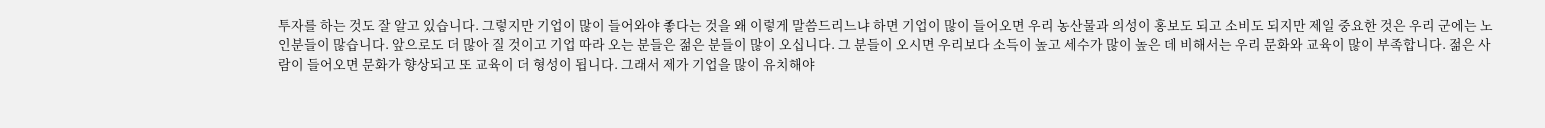투자를 하는 것도 잘 알고 있습니다. 그렇지만 기업이 많이 들어와야 좋다는 것을 왜 이렇게 말씀드리느냐 하면 기업이 많이 들어오면 우리 농산물과 의성이 홍보도 되고 소비도 되지만 제일 중요한 것은 우리 군에는 노인분들이 많습니다. 앞으로도 더 많아 질 것이고 기업 따라 오는 분들은 젊은 분들이 많이 오십니다. 그 분들이 오시면 우리보다 소득이 높고 세수가 많이 높은 데 비해서는 우리 문화와 교육이 많이 부족합니다. 젊은 사람이 들어오면 문화가 향상되고 또 교육이 더 형성이 됩니다. 그래서 제가 기업을 많이 유치해야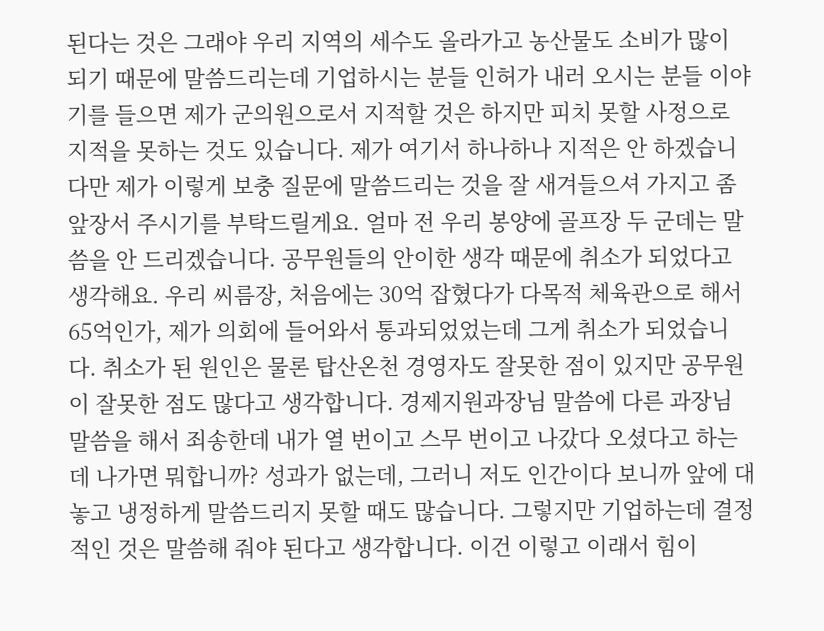된다는 것은 그래야 우리 지역의 세수도 올라가고 농산물도 소비가 많이 되기 때문에 말씀드리는데 기업하시는 분들 인허가 내러 오시는 분들 이야기를 들으면 제가 군의원으로서 지적할 것은 하지만 피치 못할 사정으로 지적을 못하는 것도 있습니다. 제가 여기서 하나하나 지적은 안 하겠습니다만 제가 이렇게 보충 질문에 말씀드리는 것을 잘 새겨들으셔 가지고 좀 앞장서 주시기를 부탁드릴게요. 얼마 전 우리 봉양에 골프장 두 군데는 말씀을 안 드리겠습니다. 공무원들의 안이한 생각 때문에 취소가 되었다고 생각해요. 우리 씨름장, 처음에는 30억 잡혔다가 다목적 체육관으로 해서 65억인가, 제가 의회에 들어와서 통과되었었는데 그게 취소가 되었습니다. 취소가 된 원인은 물론 탑산온천 경영자도 잘못한 점이 있지만 공무원이 잘못한 점도 많다고 생각합니다. 경제지원과장님 말씀에 다른 과장님 말씀을 해서 죄송한데 내가 열 번이고 스무 번이고 나갔다 오셨다고 하는데 나가면 뭐합니까? 성과가 없는데, 그러니 저도 인간이다 보니까 앞에 대놓고 냉정하게 말씀드리지 못할 때도 많습니다. 그렇지만 기업하는데 결정적인 것은 말씀해 줘야 된다고 생각합니다. 이건 이렇고 이래서 힘이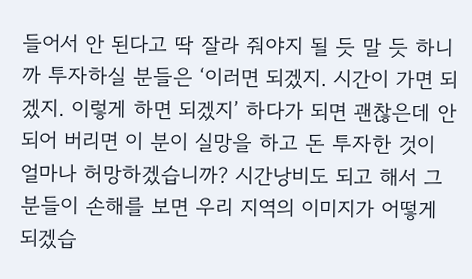들어서 안 된다고 딱 잘라 줘야지 될 듯 말 듯 하니까 투자하실 분들은 ‘이러면 되겠지. 시간이 가면 되겠지. 이렇게 하면 되겠지’ 하다가 되면 괜찮은데 안 되어 버리면 이 분이 실망을 하고 돈 투자한 것이 얼마나 허망하겠습니까? 시간낭비도 되고 해서 그 분들이 손해를 보면 우리 지역의 이미지가 어떻게 되겠습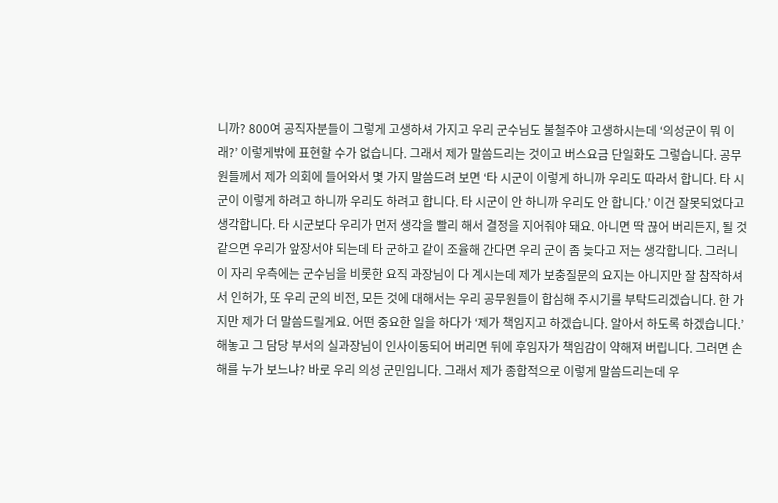니까? 800여 공직자분들이 그렇게 고생하셔 가지고 우리 군수님도 불철주야 고생하시는데 ‘의성군이 뭐 이래?’ 이렇게밖에 표현할 수가 없습니다. 그래서 제가 말씀드리는 것이고 버스요금 단일화도 그렇습니다. 공무원들께서 제가 의회에 들어와서 몇 가지 말씀드려 보면 ‘타 시군이 이렇게 하니까 우리도 따라서 합니다. 타 시군이 이렇게 하려고 하니까 우리도 하려고 합니다. 타 시군이 안 하니까 우리도 안 합니다.’ 이건 잘못되었다고 생각합니다. 타 시군보다 우리가 먼저 생각을 빨리 해서 결정을 지어줘야 돼요. 아니면 딱 끊어 버리든지, 될 것 같으면 우리가 앞장서야 되는데 타 군하고 같이 조율해 간다면 우리 군이 좀 늦다고 저는 생각합니다. 그러니 이 자리 우측에는 군수님을 비롯한 요직 과장님이 다 계시는데 제가 보충질문의 요지는 아니지만 잘 참작하셔서 인허가, 또 우리 군의 비전, 모든 것에 대해서는 우리 공무원들이 합심해 주시기를 부탁드리겠습니다. 한 가지만 제가 더 말씀드릴게요. 어떤 중요한 일을 하다가 ‘제가 책임지고 하겠습니다. 알아서 하도록 하겠습니다.’ 해놓고 그 담당 부서의 실과장님이 인사이동되어 버리면 뒤에 후임자가 책임감이 약해져 버립니다. 그러면 손해를 누가 보느냐? 바로 우리 의성 군민입니다. 그래서 제가 종합적으로 이렇게 말씀드리는데 우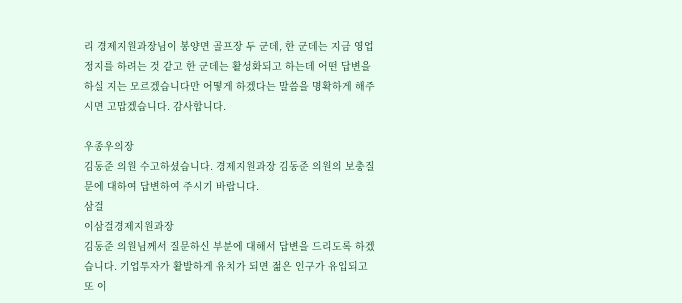리 경제지원과장님이 봉양면 골프장 두 군데, 한 군데는 지금 영업정지를 하려는 것 같고 한 군데는 활성화되고 하는데 어떤 답변을 하실 지는 모르겠습니다만 어떻게 하겠다는 말씀을 명확하게 해주시면 고맙겠습니다. 감사합니다.

우종우의장
김동준 의원 수고하셨습니다. 경제지원과장 김동준 의원의 보충질문에 대하여 답변하여 주시기 바랍니다.
삼걸
이삼걸경제지원과장
김동준 의원님께서 질문하신 부분에 대해서 답변을 드리도록 하겠습니다. 기업투자가 활발하게 유치가 되면 젊은 인구가 유입되고 또 이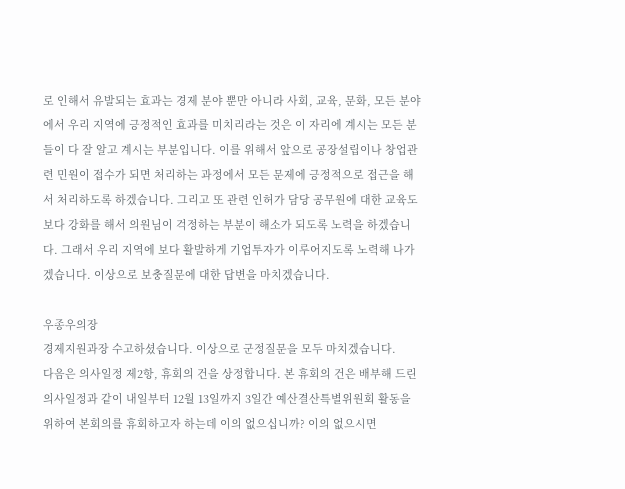로 인해서 유발되는 효과는 경제 분야 뿐만 아니라 사회, 교육, 문화, 모든 분야에서 우리 지역에 긍정적인 효과를 미치리라는 것은 이 자리에 계시는 모든 분들이 다 잘 알고 계시는 부분입니다. 이를 위해서 앞으로 공장설립이나 창업관련 민원이 접수가 되면 처리하는 과정에서 모든 문제에 긍정적으로 접근을 해서 처리하도록 하겠습니다. 그리고 또 관련 인허가 담당 공무원에 대한 교육도 보다 강화를 해서 의원님이 걱정하는 부분이 해소가 되도록 노력을 하겠습니다. 그래서 우리 지역에 보다 활발하게 기업투자가 이루어지도록 노력해 나가겠습니다. 이상으로 보충질문에 대한 답변을 마치겠습니다.

우종우의장
경제지원과장 수고하셨습니다. 이상으로 군정질문을 모두 마치겠습니다.
다음은 의사일정 제2항, 휴회의 건을 상정합니다. 본 휴회의 건은 배부해 드린 의사일정과 같이 내일부터 12월 13일까지 3일간 예산결산특별위원회 활동을 위하여 본회의를 휴회하고자 하는데 이의 없으십니까? 이의 없으시면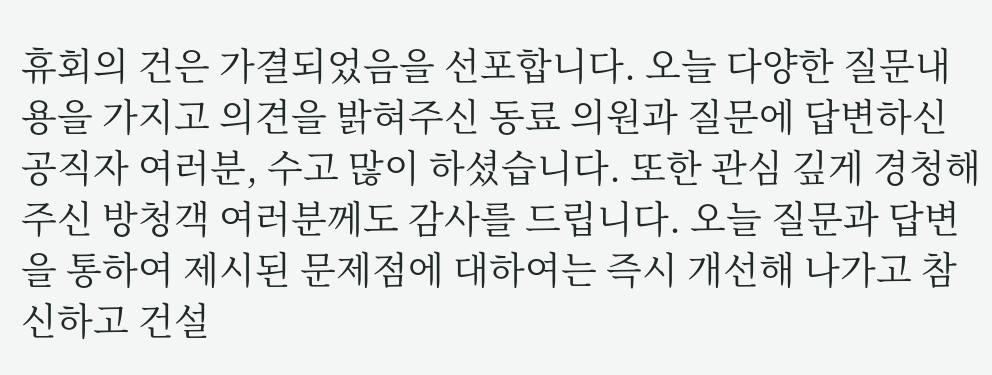휴회의 건은 가결되었음을 선포합니다. 오늘 다양한 질문내용을 가지고 의견을 밝혀주신 동료 의원과 질문에 답변하신 공직자 여러분, 수고 많이 하셨습니다. 또한 관심 깊게 경청해 주신 방청객 여러분께도 감사를 드립니다. 오늘 질문과 답변을 통하여 제시된 문제점에 대하여는 즉시 개선해 나가고 참신하고 건설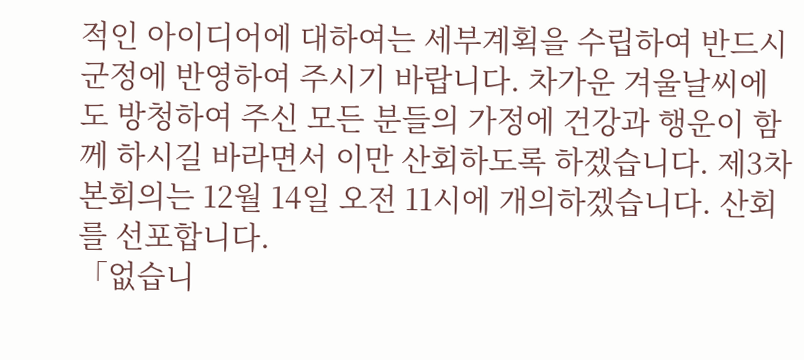적인 아이디어에 대하여는 세부계획을 수립하여 반드시 군정에 반영하여 주시기 바랍니다. 차가운 겨울날씨에도 방청하여 주신 모든 분들의 가정에 건강과 행운이 함께 하시길 바라면서 이만 산회하도록 하겠습니다. 제3차 본회의는 12월 14일 오전 11시에 개의하겠습니다. 산회를 선포합니다.
「없습니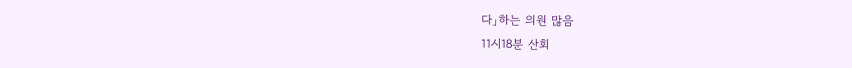다」하는 의원 많음
11시18분 산회